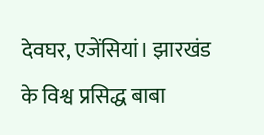देवघर, एजेंसियां। झारखंड के विश्व प्रसिद्ध बाबा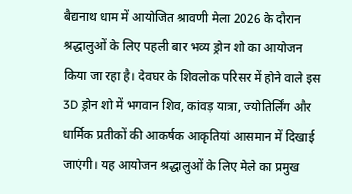बैद्यनाथ धाम में आयोजित श्रावणी मेला 2026 के दौरान श्रद्धालुओं के लिए पहली बार भव्य ड्रोन शो का आयोजन किया जा रहा है। देवघर के शिवलोक परिसर में होने वाले इस 3D ड्रोन शो में भगवान शिव, कांवड़ यात्रा, ज्योतिर्लिंग और धार्मिक प्रतीकों की आकर्षक आकृतियां आसमान में दिखाई जाएंगी। यह आयोजन श्रद्धालुओं के लिए मेले का प्रमुख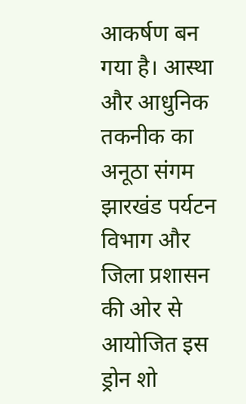आकर्षण बन गया है। आस्था और आधुनिक तकनीक का अनूठा संगम झारखंड पर्यटन विभाग और जिला प्रशासन की ओर से आयोजित इस ड्रोन शो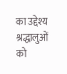का उद्देश्य श्रद्धालुओं को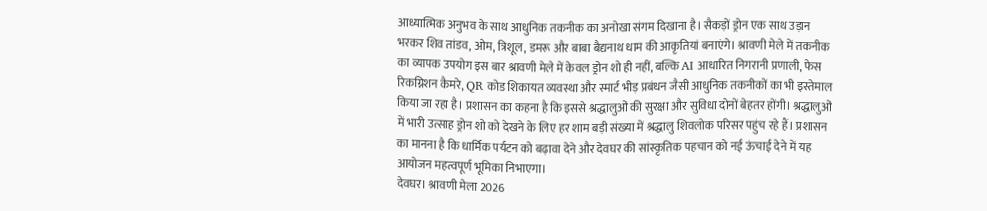आध्यात्मिक अनुभव के साथ आधुनिक तकनीक का अनोखा संगम दिखाना है। सैकड़ों ड्रोन एक साथ उड़ान भरकर शिव तांडव, ओम, त्रिशूल, डमरू और बाबा बैद्यनाथ धाम की आकृतियां बनाएंगे। श्रावणी मेले में तकनीक का व्यापक उपयोग इस बार श्रावणी मेले में केवल ड्रोन शो ही नहीं, बल्कि AI आधारित निगरानी प्रणाली, फेस रिकग्निशन कैमरे, QR कोड शिकायत व्यवस्था और स्मार्ट भीड़ प्रबंधन जैसी आधुनिक तकनीकों का भी इस्तेमाल किया जा रहा है। प्रशासन का कहना है कि इससे श्रद्धालुओं की सुरक्षा और सुविधा दोनों बेहतर होंगी। श्रद्धालुओं में भारी उत्साह ड्रोन शो को देखने के लिए हर शाम बड़ी संख्या में श्रद्धालु शिवलोक परिसर पहुंच रहे हैं। प्रशासन का मानना है कि धार्मिक पर्यटन को बढ़ावा देने और देवघर की सांस्कृतिक पहचान को नई ऊंचाई देने में यह आयोजन महत्वपूर्ण भूमिका निभाएगा।
देवघर। श्रावणी मेला 2026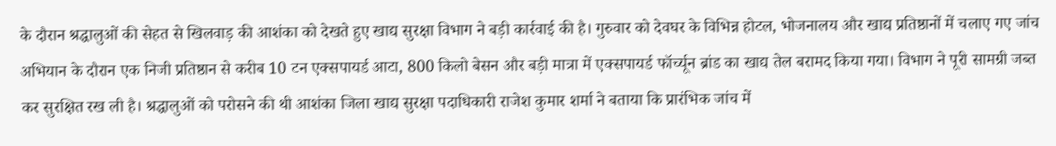के दौरान श्रद्धालुओं की सेहत से खिलवाड़ की आशंका को देखते हुए खाद्य सुरक्षा विभाग ने बड़ी कार्रवाई की है। गुरुवार को देवघर के विभिन्न होटल, भोजनालय और खाद्य प्रतिष्ठानों में चलाए गए जांच अभियान के दौरान एक निजी प्रतिष्ठान से करीब 10 टन एक्सपायर्ड आटा, 800 किलो बेसन और बड़ी मात्रा में एक्सपायर्ड फॉर्च्यून ब्रांड का खाद्य तेल बरामद किया गया। विभाग ने पूरी सामग्री जब्त कर सुरक्षित रख ली है। श्रद्धालुओं को परोसने की थी आशंका जिला खाद्य सुरक्षा पदाधिकारी राजेश कुमार शर्मा ने बताया कि प्रारंभिक जांच में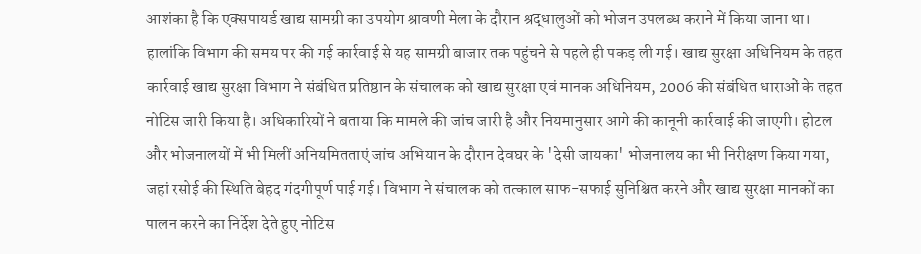आशंका है कि एक्सपायर्ड खाद्य सामग्री का उपयोग श्रावणी मेला के दौरान श्रद्धालुओं को भोजन उपलब्ध कराने में किया जाना था। हालांकि विभाग की समय पर की गई कार्रवाई से यह सामग्री बाजार तक पहुंचने से पहले ही पकड़ ली गई। खाद्य सुरक्षा अधिनियम के तहत कार्रवाई खाद्य सुरक्षा विभाग ने संबंधित प्रतिष्ठान के संचालक को खाद्य सुरक्षा एवं मानक अधिनियम, 2006 की संबंधित धाराओं के तहत नोटिस जारी किया है। अधिकारियों ने बताया कि मामले की जांच जारी है और नियमानुसार आगे की कानूनी कार्रवाई की जाएगी। होटल और भोजनालयों में भी मिलीं अनियमितताएं जांच अभियान के दौरान देवघर के 'देसी जायका' भोजनालय का भी निरीक्षण किया गया, जहां रसोई की स्थिति बेहद गंदगीपूर्ण पाई गई। विभाग ने संचालक को तत्काल साफ-सफाई सुनिश्चित करने और खाद्य सुरक्षा मानकों का पालन करने का निर्देश देते हुए नोटिस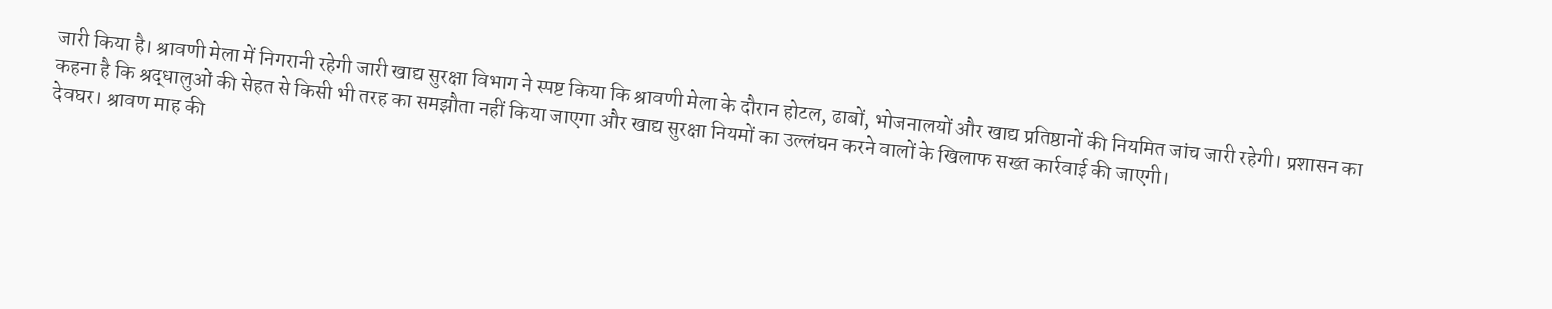जारी किया है। श्रावणी मेला में निगरानी रहेगी जारी खाद्य सुरक्षा विभाग ने स्पष्ट किया कि श्रावणी मेला के दौरान होटल, ढाबों, भोजनालयों और खाद्य प्रतिष्ठानों की नियमित जांच जारी रहेगी। प्रशासन का कहना है कि श्रद्धालुओं की सेहत से किसी भी तरह का समझौता नहीं किया जाएगा और खाद्य सुरक्षा नियमों का उल्लंघन करने वालों के खिलाफ सख्त कार्रवाई की जाएगी।
देवघर। श्रावण माह की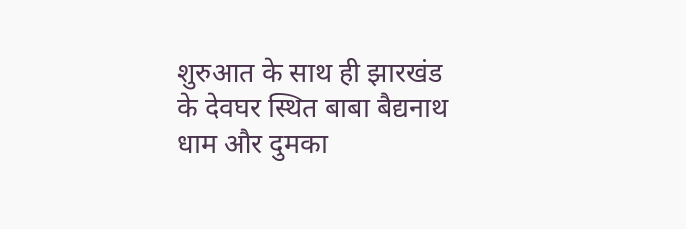शुरुआत के साथ ही झारखंड के देवघर स्थित बाबा बैद्यनाथ धाम और दुमका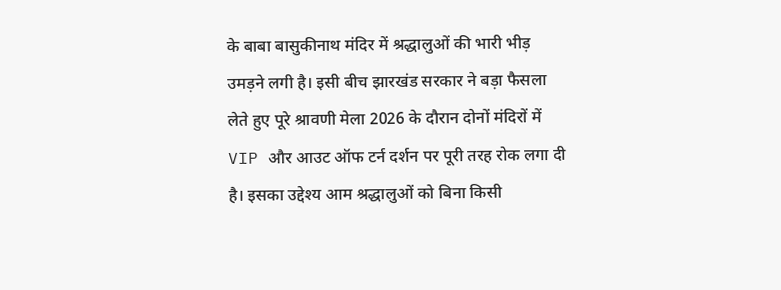के बाबा बासुकीनाथ मंदिर में श्रद्धालुओं की भारी भीड़ उमड़ने लगी है। इसी बीच झारखंड सरकार ने बड़ा फैसला लेते हुए पूरे श्रावणी मेला 2026 के दौरान दोनों मंदिरों में VIP और आउट ऑफ टर्न दर्शन पर पूरी तरह रोक लगा दी है। इसका उद्देश्य आम श्रद्धालुओं को बिना किसी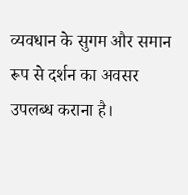व्यवधान के सुगम और समान रूप से दर्शन का अवसर उपलब्ध कराना है।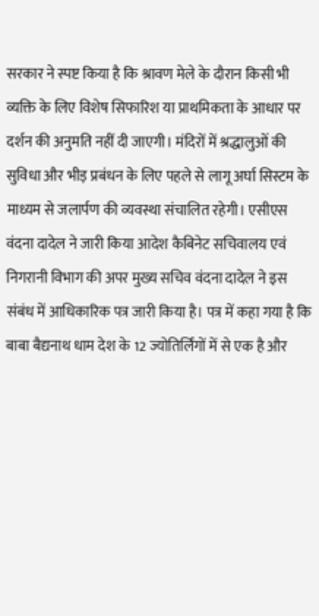सरकार ने स्पष्ट किया है कि श्रावण मेले के दौरान किसी भी व्यक्ति के लिए विशेष सिफारिश या प्राथमिकता के आधार पर दर्शन की अनुमति नहीं दी जाएगी। मंदिरों में श्रद्धालुओं की सुविधा और भीड़ प्रबंधन के लिए पहले से लागू अर्घा सिस्टम के माध्यम से जलार्पण की व्यवस्था संचालित रहेगी। एसीएस वंदना दादेल ने जारी किया आदेश कैबिनेट सचिवालय एवं निगरानी विभाग की अपर मुख्य सचिव वंदना दादेल ने इस संबंध में आधिकारिक पत्र जारी किया है। पत्र में कहा गया है कि बाबा बैद्यनाथ धाम देश के 12 ज्योतिर्लिंगों में से एक है और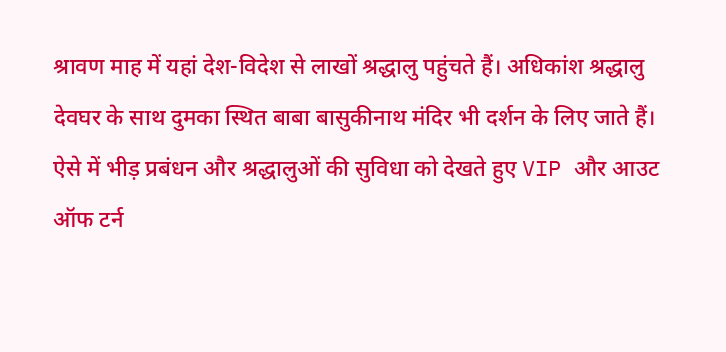श्रावण माह में यहां देश-विदेश से लाखों श्रद्धालु पहुंचते हैं। अधिकांश श्रद्धालु देवघर के साथ दुमका स्थित बाबा बासुकीनाथ मंदिर भी दर्शन के लिए जाते हैं। ऐसे में भीड़ प्रबंधन और श्रद्धालुओं की सुविधा को देखते हुए VIP और आउट ऑफ टर्न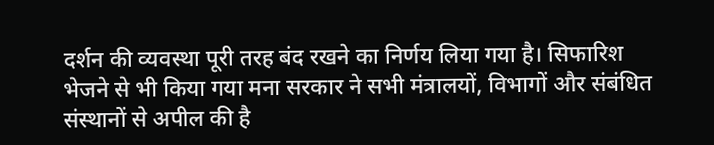दर्शन की व्यवस्था पूरी तरह बंद रखने का निर्णय लिया गया है। सिफारिश भेजने से भी किया गया मना सरकार ने सभी मंत्रालयों, विभागों और संबंधित संस्थानों से अपील की है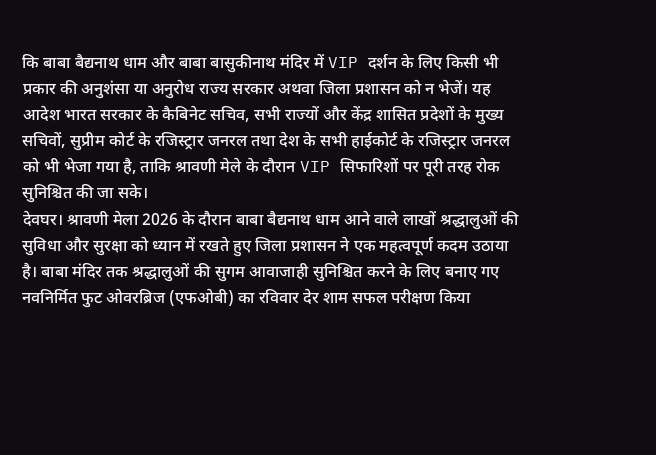कि बाबा बैद्यनाथ धाम और बाबा बासुकीनाथ मंदिर में VIP दर्शन के लिए किसी भी प्रकार की अनुशंसा या अनुरोध राज्य सरकार अथवा जिला प्रशासन को न भेजें। यह आदेश भारत सरकार के कैबिनेट सचिव, सभी राज्यों और केंद्र शासित प्रदेशों के मुख्य सचिवों, सुप्रीम कोर्ट के रजिस्ट्रार जनरल तथा देश के सभी हाईकोर्ट के रजिस्ट्रार जनरल को भी भेजा गया है, ताकि श्रावणी मेले के दौरान VIP सिफारिशों पर पूरी तरह रोक सुनिश्चित की जा सके।
देवघर। श्रावणी मेला 2026 के दौरान बाबा बैद्यनाथ धाम आने वाले लाखों श्रद्धालुओं की सुविधा और सुरक्षा को ध्यान में रखते हुए जिला प्रशासन ने एक महत्वपूर्ण कदम उठाया है। बाबा मंदिर तक श्रद्धालुओं की सुगम आवाजाही सुनिश्चित करने के लिए बनाए गए नवनिर्मित फुट ओवरब्रिज (एफओबी) का रविवार देर शाम सफल परीक्षण किया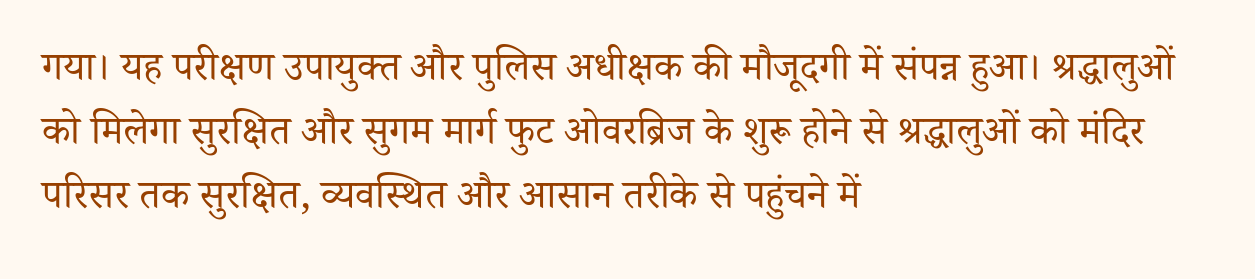गया। यह परीक्षण उपायुक्त और पुलिस अधीक्षक की मौजूदगी में संपन्न हुआ। श्रद्धालुओं को मिलेगा सुरक्षित और सुगम मार्ग फुट ओवरब्रिज के शुरू होने से श्रद्धालुओं को मंदिर परिसर तक सुरक्षित, व्यवस्थित और आसान तरीके से पहुंचने में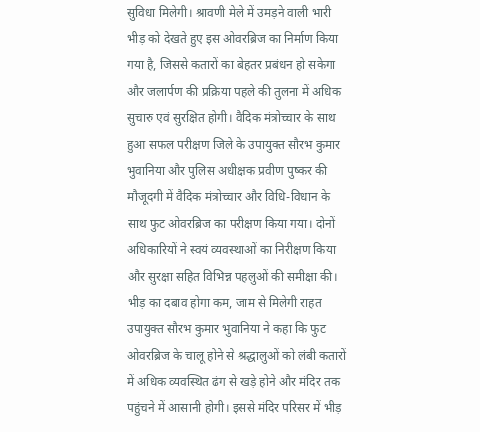सुविधा मिलेगी। श्रावणी मेले में उमड़ने वाली भारी भीड़ को देखते हुए इस ओवरब्रिज का निर्माण किया गया है, जिससे कतारों का बेहतर प्रबंधन हो सकेगा और जलार्पण की प्रक्रिया पहले की तुलना में अधिक सुचारु एवं सुरक्षित होगी। वैदिक मंत्रोच्चार के साथ हुआ सफल परीक्षण जिले के उपायुक्त सौरभ कुमार भुवानिया और पुलिस अधीक्षक प्रवीण पुष्कर की मौजूदगी में वैदिक मंत्रोच्चार और विधि-विधान के साथ फुट ओवरब्रिज का परीक्षण किया गया। दोनों अधिकारियों ने स्वयं व्यवस्थाओं का निरीक्षण किया और सुरक्षा सहित विभिन्न पहलुओं की समीक्षा की। भीड़ का दबाव होगा कम, जाम से मिलेगी राहत उपायुक्त सौरभ कुमार भुवानिया ने कहा कि फुट ओवरब्रिज के चालू होने से श्रद्धालुओं को लंबी कतारों में अधिक व्यवस्थित ढंग से खड़े होने और मंदिर तक पहुंचने में आसानी होगी। इससे मंदिर परिसर में भीड़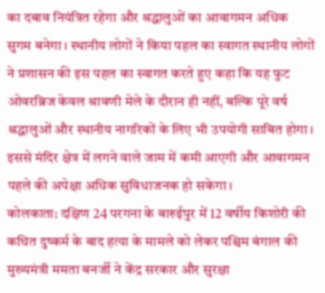का दबाव नियंत्रित रहेगा और श्रद्धालुओं का आवागमन अधिक सुगम बनेगा। स्थानीय लोगों ने किया पहल का स्वागत स्थानीय लोगों ने प्रशासन की इस पहल का स्वागत करते हुए कहा कि यह फुट ओवरब्रिज केवल श्रावणी मेले के दौरान ही नहीं, बल्कि पूरे वर्ष श्रद्धालुओं और स्थानीय नागरिकों के लिए भी उपयोगी साबित होगा। इससे मंदिर क्षेत्र में लगने वाले जाम में कमी आएगी और आवागमन पहले की अपेक्षा अधिक सुविधाजनक हो सकेगा।
कोलकाता: दक्षिण 24 परगना के बारुईपुर में 12 वर्षीय किशोरी की कथित दुष्कर्म के बाद हत्या के मामले को लेकर पश्चिम बंगाल की मुख्यमंत्री ममता बनर्जी ने केंद्र सरकार और सुरक्षा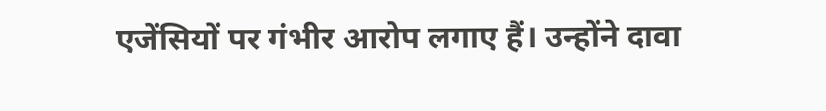एजेंसियों पर गंभीर आरोप लगाए हैं। उन्होंने दावा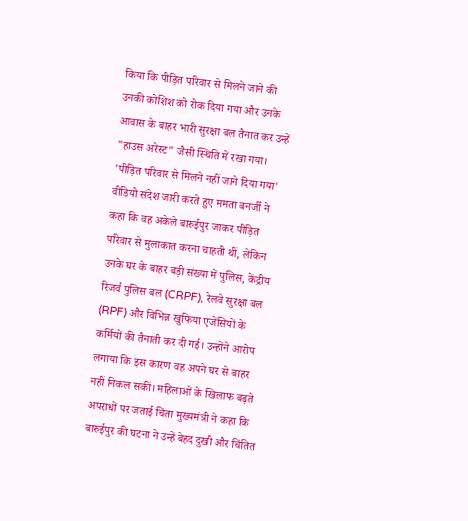किया कि पीड़ित परिवार से मिलने जाने की उनकी कोशिश को रोक दिया गया और उनके आवास के बाहर भारी सुरक्षा बल तैनात कर उन्हें "हाउस अरेस्ट" जैसी स्थिति में रखा गया। 'पीड़ित परिवार से मिलने नहीं जाने दिया गया' वीडियो संदेश जारी करते हुए ममता बनर्जी ने कहा कि वह अकेले बारुईपुर जाकर पीड़ित परिवार से मुलाकात करना चाहती थीं, लेकिन उनके घर के बाहर बड़ी संख्या में पुलिस, केंद्रीय रिजर्व पुलिस बल (CRPF), रेलवे सुरक्षा बल (RPF) और विभिन्न खुफिया एजेंसियों के कर्मियों की तैनाती कर दी गई। उन्होंने आरोप लगाया कि इस कारण वह अपने घर से बाहर नहीं निकल सकीं। महिलाओं के खिलाफ बढ़ते अपराधों पर जताई चिंता मुख्यमंत्री ने कहा कि बारुईपुर की घटना ने उन्हें बेहद दुखी और चिंतित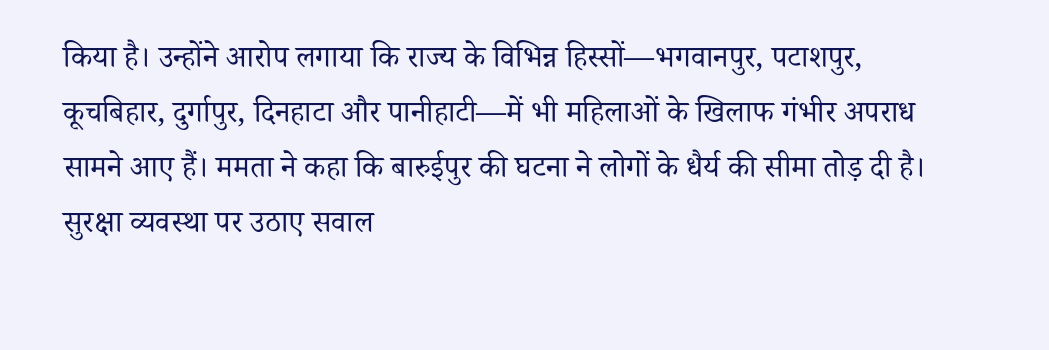किया है। उन्होंने आरोप लगाया कि राज्य के विभिन्न हिस्सों—भगवानपुर, पटाशपुर, कूचबिहार, दुर्गापुर, दिनहाटा और पानीहाटी—में भी महिलाओं के खिलाफ गंभीर अपराध सामने आए हैं। ममता ने कहा कि बारुईपुर की घटना ने लोगों के धैर्य की सीमा तोड़ दी है। सुरक्षा व्यवस्था पर उठाए सवाल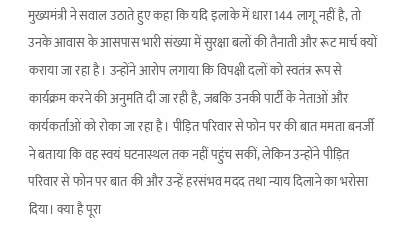मुख्यमंत्री ने सवाल उठाते हुए कहा कि यदि इलाके में धारा 144 लागू नहीं है, तो उनके आवास के आसपास भारी संख्या में सुरक्षा बलों की तैनाती और रूट मार्च क्यों कराया जा रहा है। उन्होंने आरोप लगाया कि विपक्षी दलों को स्वतंत्र रूप से कार्यक्रम करने की अनुमति दी जा रही है, जबकि उनकी पार्टी के नेताओं और कार्यकर्ताओं को रोका जा रहा है। पीड़ित परिवार से फोन पर की बात ममता बनर्जी ने बताया कि वह स्वयं घटनास्थल तक नहीं पहुंच सकीं, लेकिन उन्होंने पीड़ित परिवार से फोन पर बात की और उन्हें हरसंभव मदद तथा न्याय दिलाने का भरोसा दिया। क्या है पूरा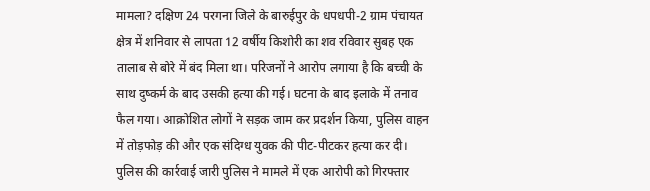मामला? दक्षिण 24 परगना जिले के बारुईपुर के धपधपी-2 ग्राम पंचायत क्षेत्र में शनिवार से लापता 12 वर्षीय किशोरी का शव रविवार सुबह एक तालाब से बोरे में बंद मिला था। परिजनों ने आरोप लगाया है कि बच्ची के साथ दुष्कर्म के बाद उसकी हत्या की गई। घटना के बाद इलाके में तनाव फैल गया। आक्रोशित लोगों ने सड़क जाम कर प्रदर्शन किया, पुलिस वाहन में तोड़फोड़ की और एक संदिग्ध युवक की पीट-पीटकर हत्या कर दी। पुलिस की कार्रवाई जारी पुलिस ने मामले में एक आरोपी को गिरफ्तार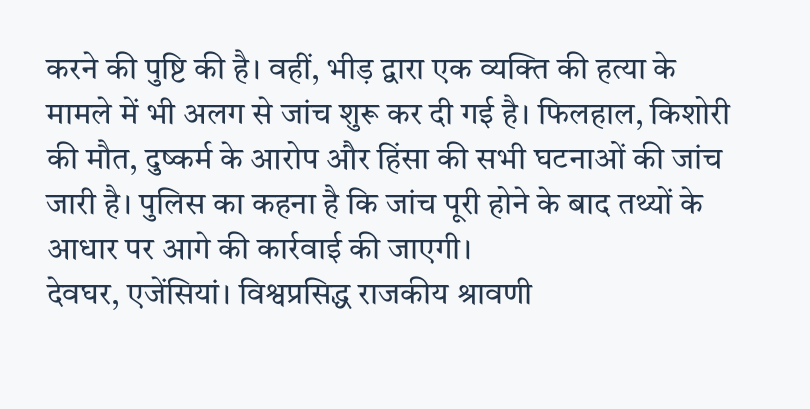करने की पुष्टि की है। वहीं, भीड़ द्वारा एक व्यक्ति की हत्या के मामले में भी अलग से जांच शुरू कर दी गई है। फिलहाल, किशोरी की मौत, दुष्कर्म के आरोप और हिंसा की सभी घटनाओं की जांच जारी है। पुलिस का कहना है कि जांच पूरी होने के बाद तथ्यों के आधार पर आगे की कार्रवाई की जाएगी।
देवघर, एजेंसियां। विश्वप्रसिद्ध राजकीय श्रावणी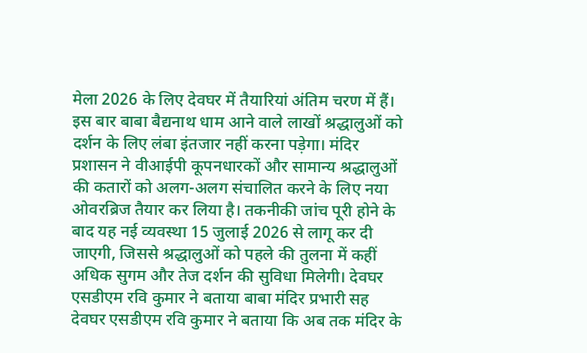मेला 2026 के लिए देवघर में तैयारियां अंतिम चरण में हैं। इस बार बाबा बैद्यनाथ धाम आने वाले लाखों श्रद्धालुओं को दर्शन के लिए लंबा इंतजार नहीं करना पड़ेगा। मंदिर प्रशासन ने वीआईपी कूपनधारकों और सामान्य श्रद्धालुओं की कतारों को अलग-अलग संचालित करने के लिए नया ओवरब्रिज तैयार कर लिया है। तकनीकी जांच पूरी होने के बाद यह नई व्यवस्था 15 जुलाई 2026 से लागू कर दी जाएगी, जिससे श्रद्धालुओं को पहले की तुलना में कहीं अधिक सुगम और तेज दर्शन की सुविधा मिलेगी। देवघर एसडीएम रवि कुमार ने बताया बाबा मंदिर प्रभारी सह देवघर एसडीएम रवि कुमार ने बताया कि अब तक मंदिर के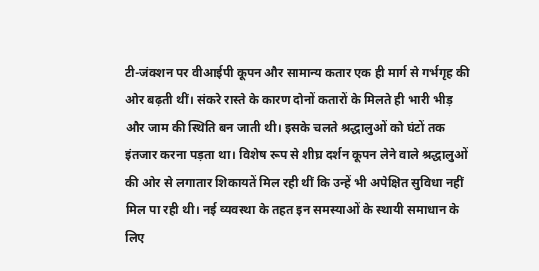टी-जंक्शन पर वीआईपी कूपन और सामान्य कतार एक ही मार्ग से गर्भगृह की ओर बढ़ती थीं। संकरे रास्ते के कारण दोनों कतारों के मिलते ही भारी भीड़ और जाम की स्थिति बन जाती थी। इसके चलते श्रद्धालुओं को घंटों तक इंतजार करना पड़ता था। विशेष रूप से शीघ्र दर्शन कूपन लेने वाले श्रद्धालुओं की ओर से लगातार शिकायतें मिल रही थीं कि उन्हें भी अपेक्षित सुविधा नहीं मिल पा रही थी। नई व्यवस्था के तहत इन समस्याओं के स्थायी समाधान के लिए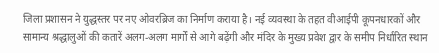जिला प्रशासन ने युद्धस्तर पर नए ओवरब्रिज का निर्माण कराया है। नई व्यवस्था के तहत वीआईपी कूपनधारकों और सामान्य श्रद्धालुओं की कतारें अलग-अलग मार्गों से आगे बढ़ेंगी और मंदिर के मुख्य प्रवेश द्वार के समीप निर्धारित स्थान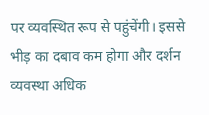पर व्यवस्थित रूप से पहुंचेंगी। इससे भीड़ का दबाव कम होगा और दर्शन व्यवस्था अधिक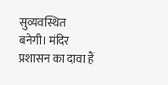सुव्यवस्थित बनेगी। मंदिर प्रशासन का दावा हैं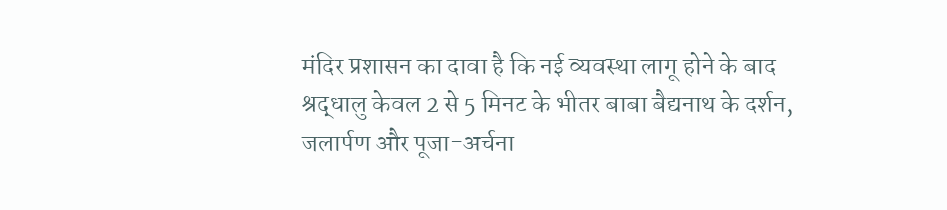मंदिर प्रशासन का दावा है कि नई व्यवस्था लागू होने के बाद श्रद्धालु केवल 2 से 5 मिनट के भीतर बाबा बैद्यनाथ के दर्शन, जलार्पण और पूजा-अर्चना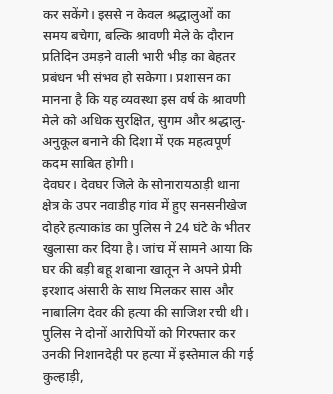कर सकेंगे। इससे न केवल श्रद्धालुओं का समय बचेगा, बल्कि श्रावणी मेले के दौरान प्रतिदिन उमड़ने वाली भारी भीड़ का बेहतर प्रबंधन भी संभव हो सकेगा। प्रशासन का मानना है कि यह व्यवस्था इस वर्ष के श्रावणी मेले को अधिक सुरक्षित, सुगम और श्रद्धालु-अनुकूल बनाने की दिशा में एक महत्वपूर्ण कदम साबित होगी।
देवघर। देवघर जिले के सोनारायठाड़ी थाना क्षेत्र के उपर नवाडीह गांव में हुए सनसनीखेज दोहरे हत्याकांड का पुलिस ने 24 घंटे के भीतर खुलासा कर दिया है। जांच में सामने आया कि घर की बड़ी बहू शबाना खातून ने अपने प्रेमी इरशाद अंसारी के साथ मिलकर सास और नाबालिग देवर की हत्या की साजिश रची थी। पुलिस ने दोनों आरोपियों को गिरफ्तार कर उनकी निशानदेही पर हत्या में इस्तेमाल की गई कुल्हाड़ी,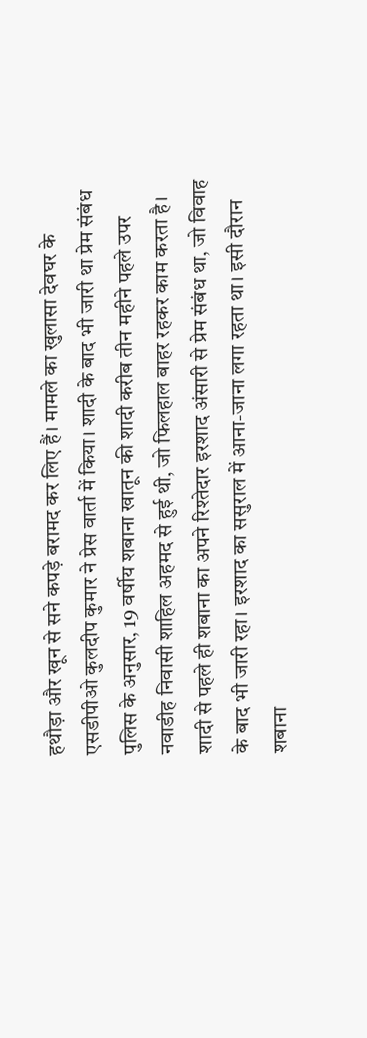हथौड़ा और खून से सने कपड़े बरामद कर लिए हैं। मामले का खुलासा देवघर के एसडीपीओ कुलदीप कुमार ने प्रेस वार्ता में किया। शादी के बाद भी जारी था प्रेम संबंध पुलिस के अनुसार, 19 वर्षीय शबाना खातून की शादी करीब तीन महीने पहले उपर नवाडीह निवासी शाहिल अहमद से हुई थी, जो फिलहाल बाहर रहकर काम करता है। शादी से पहले ही शबाना का अपने रिश्तेदार इरशाद अंसारी से प्रेम संबंध था, जो विवाह के बाद भी जारी रहा। इरशाद का ससुराल में आना-जाना लगा रहता था। इसी दौरान शबाना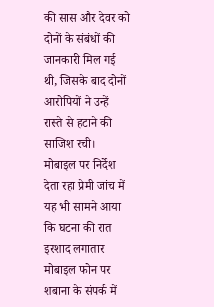की सास और देवर को दोनों के संबंधों की जानकारी मिल गई थी, जिसके बाद दोनों आरोपियों ने उन्हें रास्ते से हटाने की साजिश रची। मोबाइल पर निर्देश देता रहा प्रेमी जांच में यह भी सामने आया कि घटना की रात इरशाद लगातार मोबाइल फोन पर शबाना के संपर्क में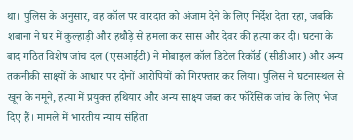था। पुलिस के अनुसार, वह कॉल पर वारदात को अंजाम देने के लिए निर्देश देता रहा, जबकि शबाना ने घर में कुल्हाड़ी और हथौड़े से हमला कर सास और देवर की हत्या कर दी। घटना के बाद गठित विशेष जांच दल (एसआईटी) ने मोबाइल कॉल डिटेल रिकॉर्ड (सीडीआर) और अन्य तकनीकी साक्ष्यों के आधार पर दोनों आरोपियों को गिरफ्तार कर लिया। पुलिस ने घटनास्थल से खून के नमूने, हत्या में प्रयुक्त हथियार और अन्य साक्ष्य जब्त कर फॉरेंसिक जांच के लिए भेज दिए हैं। मामले में भारतीय न्याय संहिता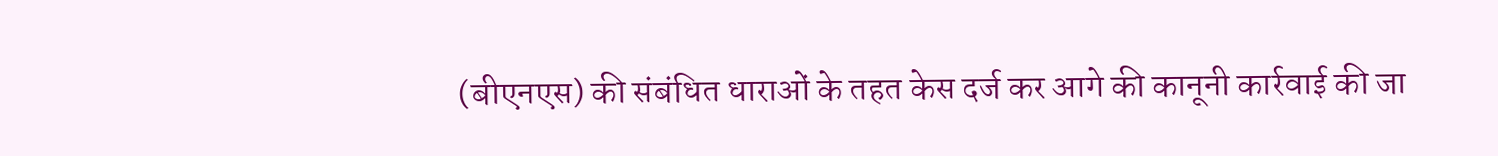(बीएनएस) की संबंधित धाराओं के तहत केस दर्ज कर आगे की कानूनी कार्रवाई की जा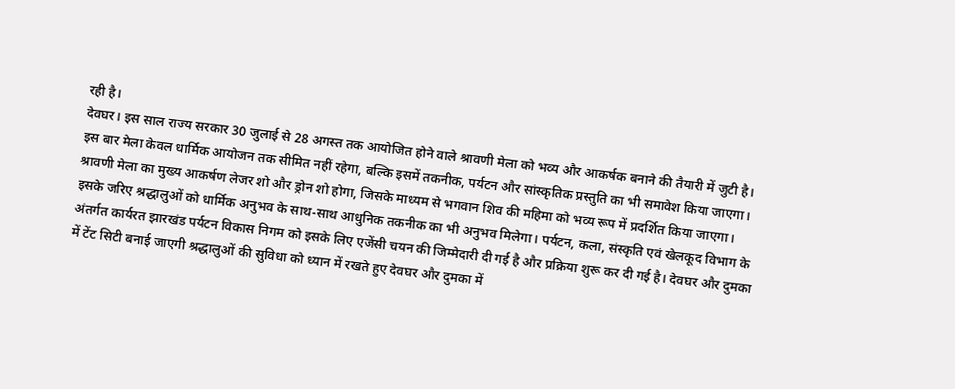रही है।
देवघर। इस साल राज्य सरकार 30 जुलाई से 28 अगस्त तक आयोजित होने वाले श्रावणी मेला को भव्य और आकर्षक बनाने की तैयारी में जुटी है। इस बार मेला केवल धार्मिक आयोजन तक सीमित नहीं रहेगा, बल्कि इसमें तकनीक, पर्यटन और सांस्कृतिक प्रस्तुति का भी समावेश किया जाएगा। श्रावणी मेला का मुख्य आकर्षण लेजर शो और ड्रोन शो होगा, जिसके माध्यम से भगवान शिव की महिमा को भव्य रूप में प्रदर्शित किया जाएगा। इसके जरिए श्रद्धालुओं को धार्मिक अनुभव के साथ-साथ आधुनिक तकनीक का भी अनुभव मिलेगा। पर्यटन, कला, संस्कृति एवं खेलकूद विभाग के अंतर्गत कार्यरत झारखंड पर्यटन विकास निगम को इसके लिए एजेंसी चयन की जिम्मेदारी दी गई है और प्रक्रिया शुरू कर दी गई है। देवघर और दुमका में टेंट सिटी बनाई जाएगी श्रद्धालुओं की सुविधा को ध्यान में रखते हुए देवघर और दुमका में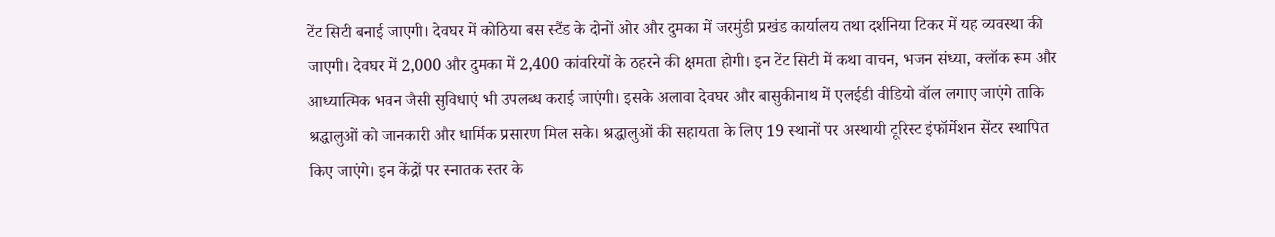टेंट सिटी बनाई जाएगी। देवघर में कोठिया बस स्टैंड के दोनों ओर और दुमका में जरमुंडी प्रखंड कार्यालय तथा दर्शनिया टिकर में यह व्यवस्था की जाएगी। देवघर में 2,000 और दुमका में 2,400 कांवरियों के ठहरने की क्षमता होगी। इन टेंट सिटी में कथा वाचन, भजन संध्या, क्लॉक रूम और आध्यात्मिक भवन जैसी सुविधाएं भी उपलब्ध कराई जाएंगी। इसके अलावा देवघर और बासुकीनाथ में एलईडी वीडियो वॉल लगाए जाएंगे ताकि श्रद्धालुओं को जानकारी और धार्मिक प्रसारण मिल सके। श्रद्धालुओं की सहायता के लिए 19 स्थानों पर अस्थायी टूरिस्ट इंफॉर्मेशन सेंटर स्थापित किए जाएंगे। इन केंद्रों पर स्नातक स्तर के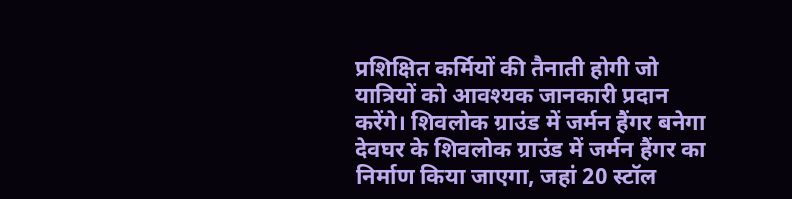प्रशिक्षित कर्मियों की तैनाती होगी जो यात्रियों को आवश्यक जानकारी प्रदान करेंगे। शिवलोक ग्राउंड में जर्मन हैंगर बनेगा देवघर के शिवलोक ग्राउंड में जर्मन हैंगर का निर्माण किया जाएगा, जहां 20 स्टॉल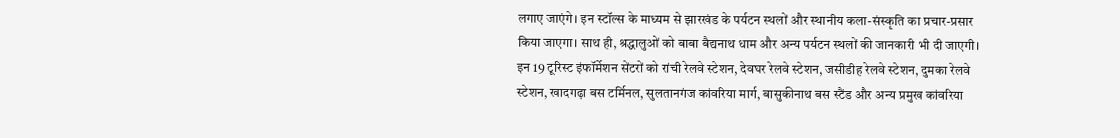लगाए जाएंगे। इन स्टॉल्स के माध्यम से झारखंड के पर्यटन स्थलों और स्थानीय कला-संस्कृति का प्रचार-प्रसार किया जाएगा। साथ ही, श्रद्धालुओं को बाबा बैद्यनाथ धाम और अन्य पर्यटन स्थलों की जानकारी भी दी जाएगी। इन 19 टूरिस्ट इंफॉर्मेशन सेंटरों को रांची रेलवे स्टेशन, देवघर रेलवे स्टेशन, जसीडीह रेलवे स्टेशन, दुमका रेलवे स्टेशन, खादगढ़ा बस टर्मिनल, सुलतानगंज कांवरिया मार्ग, बासुकीनाथ बस स्टैंड और अन्य प्रमुख कांवरिया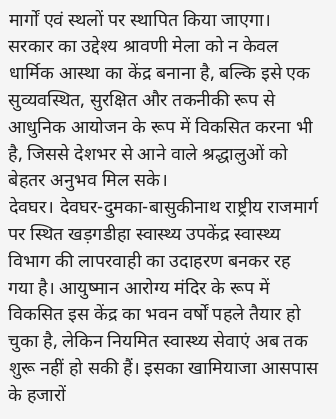मार्गों एवं स्थलों पर स्थापित किया जाएगा। सरकार का उद्देश्य श्रावणी मेला को न केवल धार्मिक आस्था का केंद्र बनाना है, बल्कि इसे एक सुव्यवस्थित, सुरक्षित और तकनीकी रूप से आधुनिक आयोजन के रूप में विकसित करना भी है, जिससे देशभर से आने वाले श्रद्धालुओं को बेहतर अनुभव मिल सके।
देवघर। देवघर-दुमका-बासुकीनाथ राष्ट्रीय राजमार्ग पर स्थित खड़गडीहा स्वास्थ्य उपकेंद्र स्वास्थ्य विभाग की लापरवाही का उदाहरण बनकर रह गया है। आयुष्मान आरोग्य मंदिर के रूप में विकसित इस केंद्र का भवन वर्षों पहले तैयार हो चुका है, लेकिन नियमित स्वास्थ्य सेवाएं अब तक शुरू नहीं हो सकी हैं। इसका खामियाजा आसपास के हजारों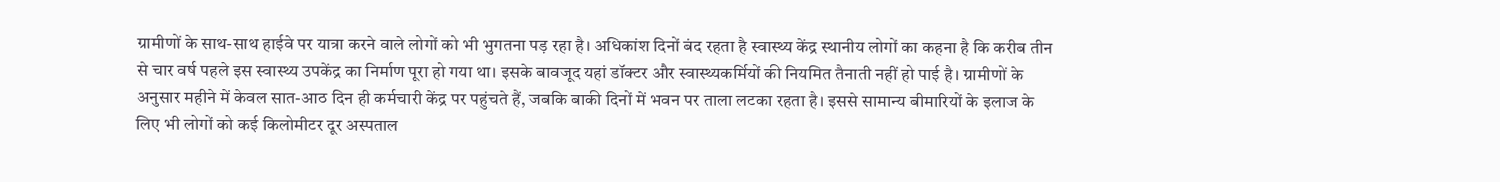ग्रामीणों के साथ-साथ हाईवे पर यात्रा करने वाले लोगों को भी भुगतना पड़ रहा है। अधिकांश दिनों बंद रहता है स्वास्थ्य केंद्र स्थानीय लोगों का कहना है कि करीब तीन से चार वर्ष पहले इस स्वास्थ्य उपकेंद्र का निर्माण पूरा हो गया था। इसके बावजूद यहां डॉक्टर और स्वास्थ्यकर्मियों की नियमित तैनाती नहीं हो पाई है। ग्रामीणों के अनुसार महीने में केवल सात-आठ दिन ही कर्मचारी केंद्र पर पहुंचते हैं, जबकि बाकी दिनों में भवन पर ताला लटका रहता है। इससे सामान्य बीमारियों के इलाज के लिए भी लोगों को कई किलोमीटर दूर अस्पताल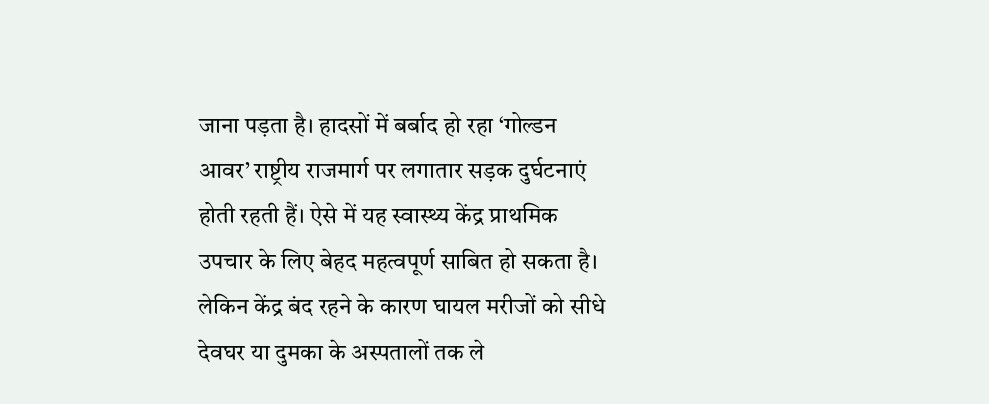जाना पड़ता है। हादसों में बर्बाद हो रहा ‘गोल्डन आवर’ राष्ट्रीय राजमार्ग पर लगातार सड़क दुर्घटनाएं होती रहती हैं। ऐसे में यह स्वास्थ्य केंद्र प्राथमिक उपचार के लिए बेहद महत्वपूर्ण साबित हो सकता है। लेकिन केंद्र बंद रहने के कारण घायल मरीजों को सीधे देवघर या दुमका के अस्पतालों तक ले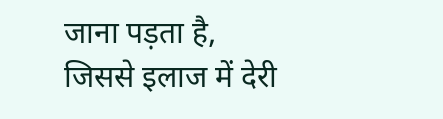जाना पड़ता है, जिससे इलाज में देरी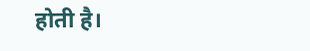होती है।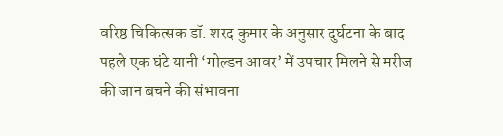वरिष्ठ चिकित्सक डॉ. शरद कुमार के अनुसार दुर्घटना के बाद पहले एक घंटे यानी ‘गोल्डन आवर’ में उपचार मिलने से मरीज की जान बचने की संभावना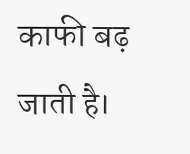काफी बढ़ जाती है।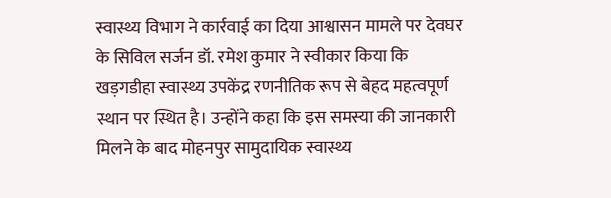स्वास्थ्य विभाग ने कार्रवाई का दिया आश्वासन मामले पर देवघर के सिविल सर्जन डॉ. रमेश कुमार ने स्वीकार किया कि खड़गडीहा स्वास्थ्य उपकेंद्र रणनीतिक रूप से बेहद महत्वपूर्ण स्थान पर स्थित है। उन्होंने कहा कि इस समस्या की जानकारी मिलने के बाद मोहनपुर सामुदायिक स्वास्थ्य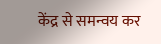केंद्र से समन्वय कर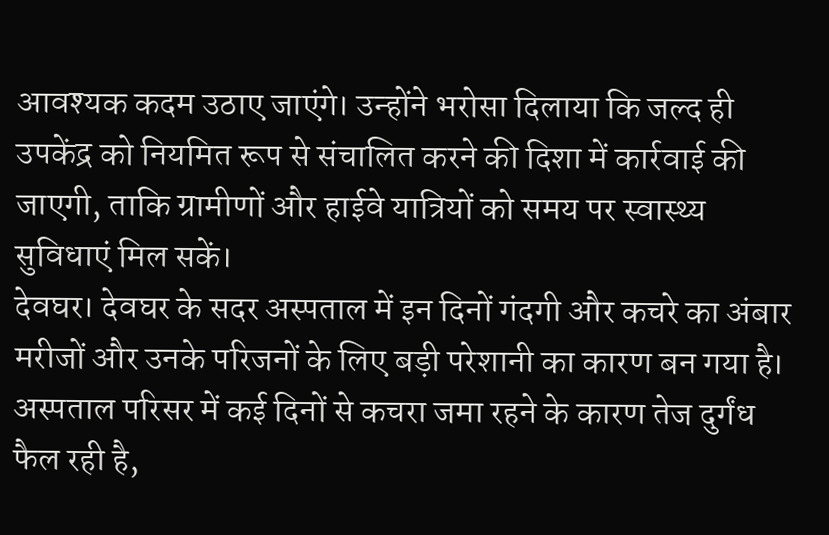आवश्यक कदम उठाए जाएंगे। उन्होंने भरोसा दिलाया कि जल्द ही उपकेंद्र को नियमित रूप से संचालित करने की दिशा में कार्रवाई की जाएगी, ताकि ग्रामीणों और हाईवे यात्रियों को समय पर स्वास्थ्य सुविधाएं मिल सकें।
देवघर। देवघर के सदर अस्पताल में इन दिनों गंदगी और कचरे का अंबार मरीजों और उनके परिजनों के लिए बड़ी परेशानी का कारण बन गया है। अस्पताल परिसर में कई दिनों से कचरा जमा रहने के कारण तेज दुर्गंध फैल रही है,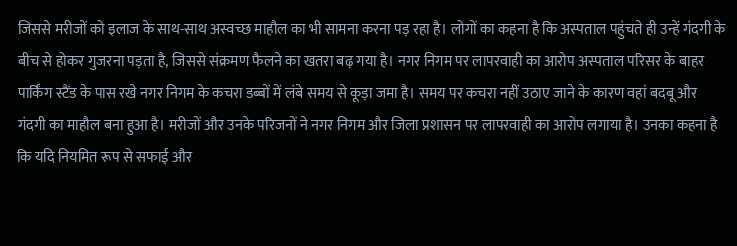जिससे मरीजों को इलाज के साथ-साथ अस्वच्छ माहौल का भी सामना करना पड़ रहा है। लोगों का कहना है कि अस्पताल पहुंचते ही उन्हें गंदगी के बीच से होकर गुजरना पड़ता है, जिससे संक्रमण फैलने का खतरा बढ़ गया है। नगर निगम पर लापरवाही का आरोप अस्पताल परिसर के बाहर पार्किंग स्टैंड के पास रखे नगर निगम के कचरा डब्बों में लंबे समय से कूड़ा जमा है। समय पर कचरा नहीं उठाए जाने के कारण वहां बदबू और गंदगी का माहौल बना हुआ है। मरीजों और उनके परिजनों ने नगर निगम और जिला प्रशासन पर लापरवाही का आरोप लगाया है। उनका कहना है कि यदि नियमित रूप से सफाई और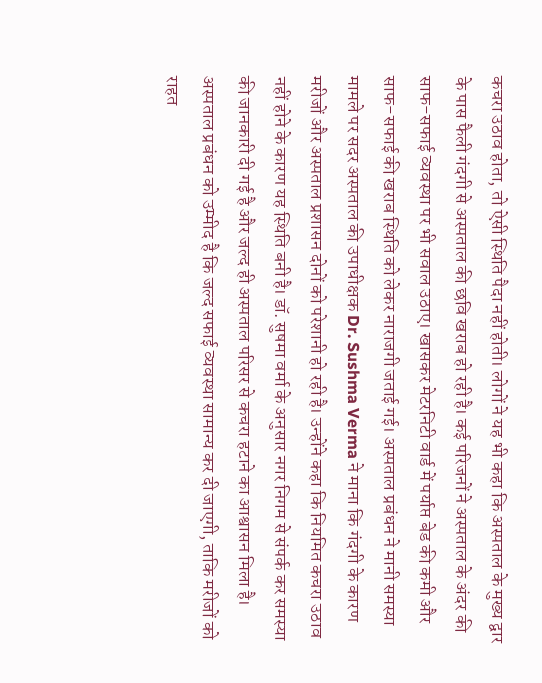कचरा उठाव होता, तो ऐसी स्थिति पैदा नहीं होती। लोगों ने यह भी कहा कि अस्पताल के मुख्य द्वार के पास फैली गंदगी से अस्पताल की छवि खराब हो रही है। कई परिजनों ने अस्पताल के अंदर की साफ-सफाई व्यवस्था पर भी सवाल उठाए। खासकर मेटरनिटी वार्ड में पर्याप्त बेड की कमी और साफ-सफाई की खराब स्थिति को लेकर नाराजगी जताई गई। अस्पताल प्रबंधन ने मानी समस्या मामले पर सदर अस्पताल की उपाधीक्षक Dr. Sushma Verma ने माना कि गंदगी के कारण मरीजों और अस्पताल प्रशासन दोनों को परेशानी हो रही है। उन्होंने कहा कि नियमित कचरा उठाव नहीं होने के कारण यह स्थिति बनी है। डॉ. सुषमा वर्मा के अनुसार नगर निगम से संपर्क कर समस्या की जानकारी दी गई है और जल्द ही अस्पताल परिसर से कचरा हटाने का आश्वासन मिला है। अस्पताल प्रबंधन को उम्मीद है कि जल्द सफाई व्यवस्था सामान्य कर दी जाएगी, ताकि मरीजों को राहत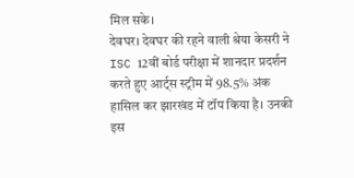मिल सके।
देवघर। देवघर की रहने वाली श्रेया केसरी ने ISC 12वीं बोर्ड परीक्षा में शानदार प्रदर्शन करते हुए आर्ट्स स्ट्रीम में 98.5% अंक हासिल कर झारखंड में टॉप किया है। उनकी इस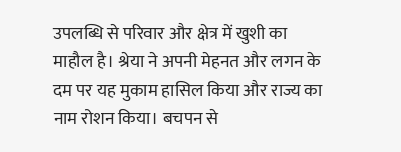उपलब्धि से परिवार और क्षेत्र में खुशी का माहौल है। श्रेया ने अपनी मेहनत और लगन के दम पर यह मुकाम हासिल किया और राज्य का नाम रोशन किया। बचपन से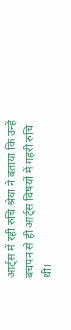आर्ट्स में रही रुचि श्रेया ने बताया कि उन्हें बचपन से ही आर्ट्स विषयों में गहरी रुचि थी।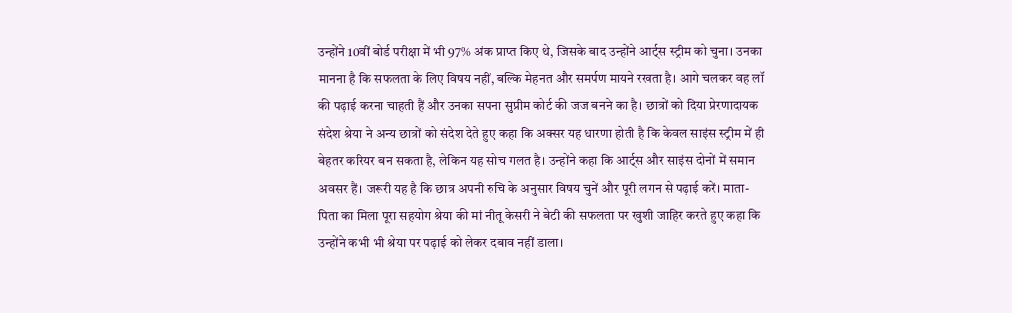उन्होंने 10वीं बोर्ड परीक्षा में भी 97% अंक प्राप्त किए थे, जिसके बाद उन्होंने आर्ट्स स्ट्रीम को चुना। उनका मानना है कि सफलता के लिए विषय नहीं, बल्कि मेहनत और समर्पण मायने रखता है। आगे चलकर वह लॉ की पढ़ाई करना चाहती हैं और उनका सपना सुप्रीम कोर्ट की जज बनने का है। छात्रों को दिया प्रेरणादायक संदेश श्रेया ने अन्य छात्रों को संदेश देते हुए कहा कि अक्सर यह धारणा होती है कि केवल साइंस स्ट्रीम में ही बेहतर करियर बन सकता है, लेकिन यह सोच गलत है। उन्होंने कहा कि आर्ट्स और साइंस दोनों में समान अवसर हैं। जरूरी यह है कि छात्र अपनी रुचि के अनुसार विषय चुनें और पूरी लगन से पढ़ाई करें। माता-पिता का मिला पूरा सहयोग श्रेया की मां नीतू केसरी ने बेटी की सफलता पर खुशी जाहिर करते हुए कहा कि उन्होंने कभी भी श्रेया पर पढ़ाई को लेकर दबाव नहीं डाला।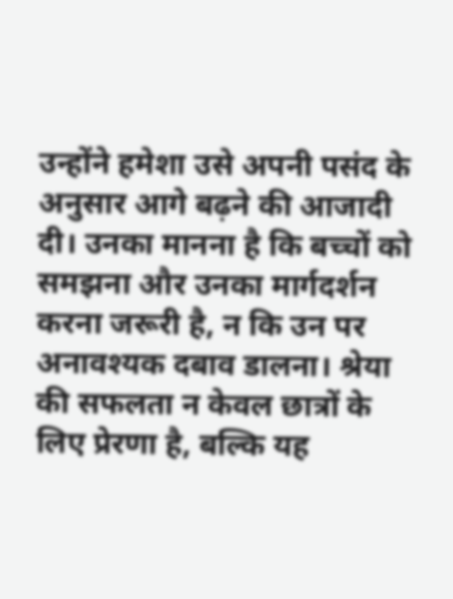उन्होंने हमेशा उसे अपनी पसंद के अनुसार आगे बढ़ने की आजादी दी। उनका मानना है कि बच्चों को समझना और उनका मार्गदर्शन करना जरूरी है, न कि उन पर अनावश्यक दबाव डालना। श्रेया की सफलता न केवल छात्रों के लिए प्रेरणा है, बल्कि यह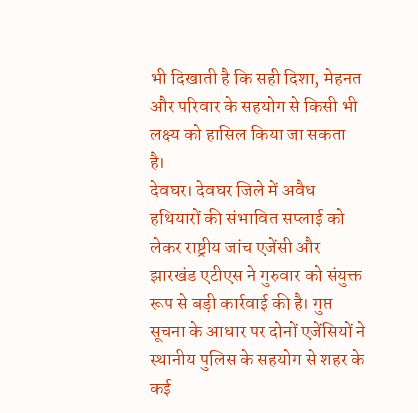भी दिखाती है कि सही दिशा, मेहनत और परिवार के सहयोग से किसी भी लक्ष्य को हासिल किया जा सकता है।
देवघर। देवघर जिले में अवैध हथियारों की संभावित सप्लाई को लेकर राष्ट्रीय जांच एजेंसी और झारखंड एटीएस ने गुरुवार को संयुक्त रूप से बड़ी कार्रवाई की है। गुप्त सूचना के आधार पर दोनों एजेंसियों ने स्थानीय पुलिस के सहयोग से शहर के कई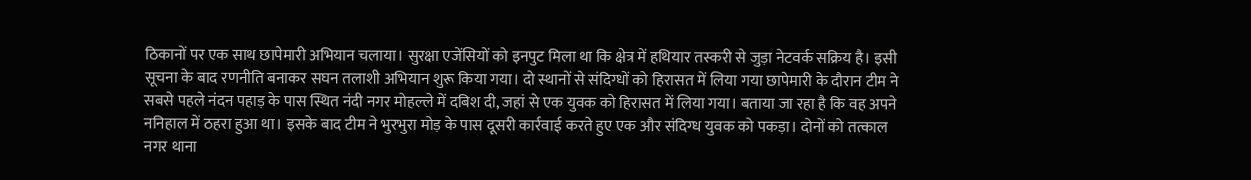ठिकानों पर एक साथ छापेमारी अभियान चलाया। सुरक्षा एजेंसियों को इनपुट मिला था कि क्षेत्र में हथियार तस्करी से जुड़ा नेटवर्क सक्रिय है। इसी सूचना के बाद रणनीति बनाकर सघन तलाशी अभियान शुरू किया गया। दो स्थानों से संदिग्धों को हिरासत में लिया गया छापेमारी के दौरान टीम ने सबसे पहले नंदन पहाड़ के पास स्थित नंदी नगर मोहल्ले में दबिश दी, जहां से एक युवक को हिरासत में लिया गया। बताया जा रहा है कि वह अपने ननिहाल में ठहरा हुआ था। इसके बाद टीम ने भुरभुरा मोड़ के पास दूसरी कार्रवाई करते हुए एक और संदिग्ध युवक को पकड़ा। दोनों को तत्काल नगर थाना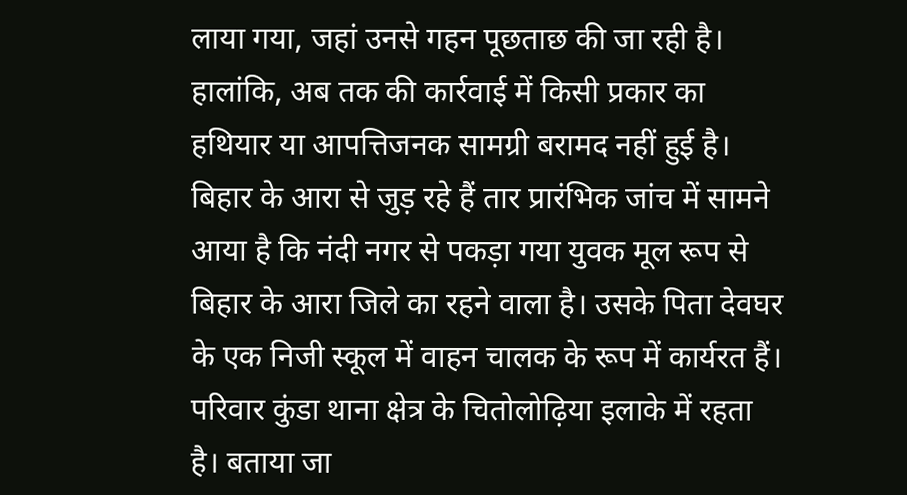लाया गया, जहां उनसे गहन पूछताछ की जा रही है। हालांकि, अब तक की कार्रवाई में किसी प्रकार का हथियार या आपत्तिजनक सामग्री बरामद नहीं हुई है। बिहार के आरा से जुड़ रहे हैं तार प्रारंभिक जांच में सामने आया है कि नंदी नगर से पकड़ा गया युवक मूल रूप से बिहार के आरा जिले का रहने वाला है। उसके पिता देवघर के एक निजी स्कूल में वाहन चालक के रूप में कार्यरत हैं। परिवार कुंडा थाना क्षेत्र के चितोलोढ़िया इलाके में रहता है। बताया जा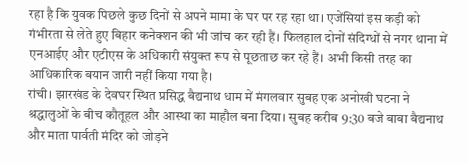रहा है कि युवक पिछले कुछ दिनों से अपने मामा के घर पर रह रहा था। एजेंसियां इस कड़ी को गंभीरता से लेते हुए बिहार कनेक्शन की भी जांच कर रही हैं। फिलहाल दोनों संदिग्धों से नगर थाना में एनआईए और एटीएस के अधिकारी संयुक्त रूप से पूछताछ कर रहे हैं। अभी किसी तरह का आधिकारिक बयान जारी नहीं किया गया है।
रांची। झारखंड के देवघर स्थित प्रसिद्ध बैद्यनाथ धाम में मंगलवार सुबह एक अनोखी घटना ने श्रद्धालुओं के बीच कौतूहल और आस्था का माहौल बना दिया। सुबह करीब 9:30 बजे बाबा बैद्यनाथ और माता पार्वती मंदिर को जोड़ने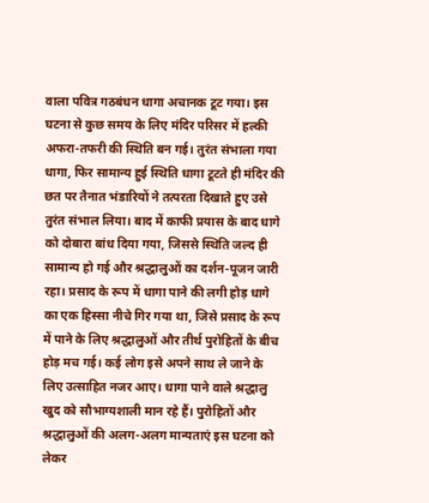वाला पवित्र गठबंधन धागा अचानक टूट गया। इस घटना से कुछ समय के लिए मंदिर परिसर में हल्की अफरा-तफरी की स्थिति बन गई। तुरंत संभाला गया धागा, फिर सामान्य हुई स्थिति धागा टूटते ही मंदिर की छत पर तैनात भंडारियों ने तत्परता दिखाते हुए उसे तुरंत संभाल लिया। बाद में काफी प्रयास के बाद धागे को दोबारा बांध दिया गया, जिससे स्थिति जल्द ही सामान्य हो गई और श्रद्धालुओं का दर्शन-पूजन जारी रहा। प्रसाद के रूप में धागा पाने की लगी होड़ धागे का एक हिस्सा नीचे गिर गया था, जिसे प्रसाद के रूप में पाने के लिए श्रद्धालुओं और तीर्थ पुरोहितों के बीच होड़ मच गई। कई लोग इसे अपने साथ ले जाने के लिए उत्साहित नजर आए। धागा पाने वाले श्रद्धालु खुद को सौभाग्यशाली मान रहे हैं। पुरोहितों और श्रद्धालुओं की अलग-अलग मान्यताएं इस घटना को लेकर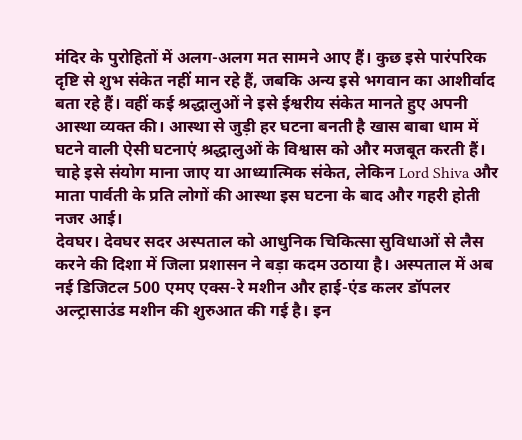मंदिर के पुरोहितों में अलग-अलग मत सामने आए हैं। कुछ इसे पारंपरिक दृष्टि से शुभ संकेत नहीं मान रहे हैं, जबकि अन्य इसे भगवान का आशीर्वाद बता रहे हैं। वहीं कई श्रद्धालुओं ने इसे ईश्वरीय संकेत मानते हुए अपनी आस्था व्यक्त की। आस्था से जुड़ी हर घटना बनती है खास बाबा धाम में घटने वाली ऐसी घटनाएं श्रद्धालुओं के विश्वास को और मजबूत करती हैं। चाहे इसे संयोग माना जाए या आध्यात्मिक संकेत, लेकिन Lord Shiva और माता पार्वती के प्रति लोगों की आस्था इस घटना के बाद और गहरी होती नजर आई।
देवघर। देवघर सदर अस्पताल को आधुनिक चिकित्सा सुविधाओं से लैस करने की दिशा में जिला प्रशासन ने बड़ा कदम उठाया है। अस्पताल में अब नई डिजिटल 500 एमए एक्स-रे मशीन और हाई-एंड कलर डॉपलर अल्ट्रासाउंड मशीन की शुरुआत की गई है। इन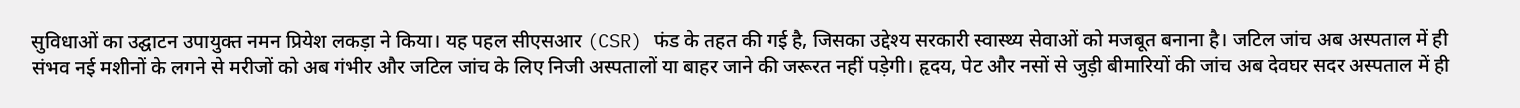सुविधाओं का उद्घाटन उपायुक्त नमन प्रियेश लकड़ा ने किया। यह पहल सीएसआर (CSR) फंड के तहत की गई है, जिसका उद्देश्य सरकारी स्वास्थ्य सेवाओं को मजबूत बनाना है। जटिल जांच अब अस्पताल में ही संभव नई मशीनों के लगने से मरीजों को अब गंभीर और जटिल जांच के लिए निजी अस्पतालों या बाहर जाने की जरूरत नहीं पड़ेगी। हृदय, पेट और नसों से जुड़ी बीमारियों की जांच अब देवघर सदर अस्पताल में ही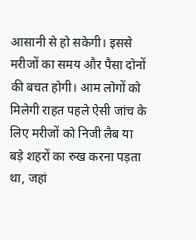आसानी से हो सकेगी। इससे मरीजों का समय और पैसा दोनों की बचत होगी। आम लोगों को मिलेगी राहत पहले ऐसी जांच के लिए मरीजों को निजी लैब या बड़े शहरों का रुख करना पड़ता था, जहां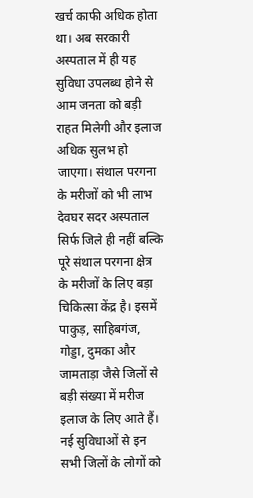खर्च काफी अधिक होता था। अब सरकारी अस्पताल में ही यह सुविधा उपलब्ध होने से आम जनता को बड़ी राहत मिलेगी और इलाज अधिक सुलभ हो जाएगा। संथाल परगना के मरीजों को भी लाभ देवघर सदर अस्पताल सिर्फ जिले ही नहीं बल्कि पूरे संथाल परगना क्षेत्र के मरीजों के लिए बड़ा चिकित्सा केंद्र है। इसमें पाकुड़, साहिबगंज, गोड्डा, दुमका और जामताड़ा जैसे जिलों से बड़ी संख्या में मरीज इलाज के लिए आते हैं। नई सुविधाओं से इन सभी जिलों के लोगों को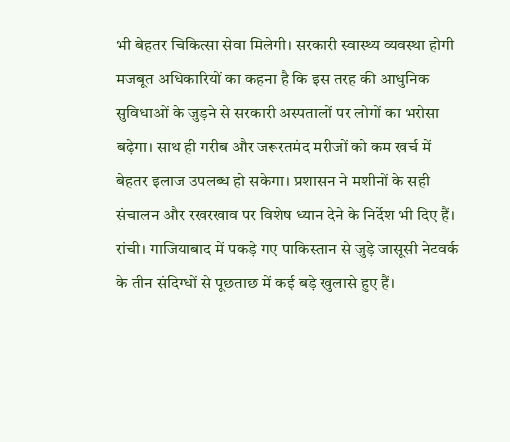भी बेहतर चिकित्सा सेवा मिलेगी। सरकारी स्वास्थ्य व्यवस्था होगी मजबूत अधिकारियों का कहना है कि इस तरह की आधुनिक सुविधाओं के जुड़ने से सरकारी अस्पतालों पर लोगों का भरोसा बढ़ेगा। साथ ही गरीब और जरूरतमंद मरीजों को कम खर्च में बेहतर इलाज उपलब्ध हो सकेगा। प्रशासन ने मशीनों के सही संचालन और रखरखाव पर विशेष ध्यान देने के निर्देश भी दिए हैं।
रांची। गाजियाबाद में पकड़े गए पाकिस्तान से जुड़े जासूसी नेटवर्क के तीन संदिग्धों से पूछताछ में कई बड़े खुलासे हुए हैं।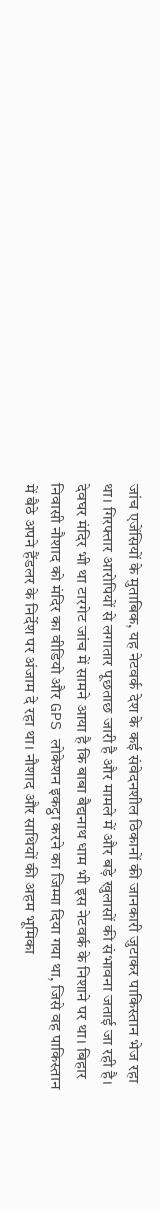जांच एजेंसियों के मुताबिक, यह नेटवर्क देश के कई संवेदनशील ठिकानों की जानकारी जुटाकर पाकिस्तान भेज रहा था। गिरफ्तार आरोपियों से लगातार पूछताछ जारी है और मामले में और बड़े खुलासों की संभावना जताई जा रही है। देवघर मंदिर भी था टारगेट जांच में सामने आया है कि बाबा बैद्यनाथ धाम भी इस नेटवर्क के निशाने पर था। बिहार निवासी नौशाद को मंदिर का वीडियो और GPS लोकेशन इकट्ठा करने का जिम्मा दिया गया था, जिसे वह पाकिस्तान में बैठे अपने हैंडलर के निर्देश पर अंजाम दे रहा था। नौशाद और साथियों की अहम भूमिका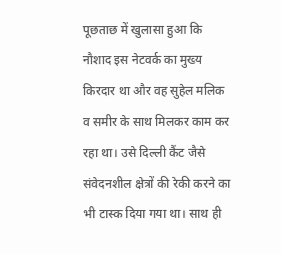पूछताछ में खुलासा हुआ कि नौशाद इस नेटवर्क का मुख्य किरदार था और वह सुहेल मलिक व समीर के साथ मिलकर काम कर रहा था। उसे दिल्ली कैंट जैसे संवेदनशील क्षेत्रों की रेकी करने का भी टास्क दिया गया था। साथ ही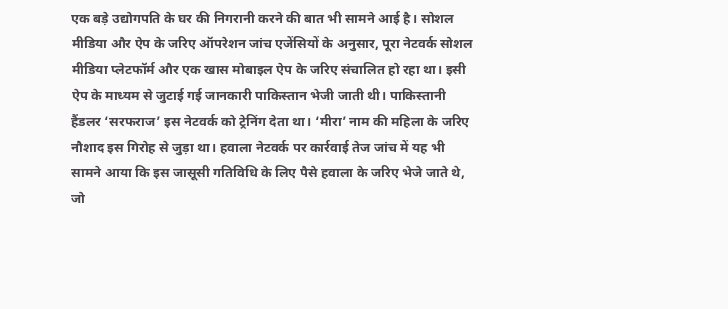एक बड़े उद्योगपति के घर की निगरानी करने की बात भी सामने आई है। सोशल मीडिया और ऐप के जरिए ऑपरेशन जांच एजेंसियों के अनुसार, पूरा नेटवर्क सोशल मीडिया प्लेटफॉर्म और एक खास मोबाइल ऐप के जरिए संचालित हो रहा था। इसी ऐप के माध्यम से जुटाई गई जानकारी पाकिस्तान भेजी जाती थी। पाकिस्तानी हैंडलर ‘सरफराज’ इस नेटवर्क को ट्रेनिंग देता था। ‘मीरा’ नाम की महिला के जरिए नौशाद इस गिरोह से जुड़ा था। हवाला नेटवर्क पर कार्रवाई तेज जांच में यह भी सामने आया कि इस जासूसी गतिविधि के लिए पैसे हवाला के जरिए भेजे जाते थे, जो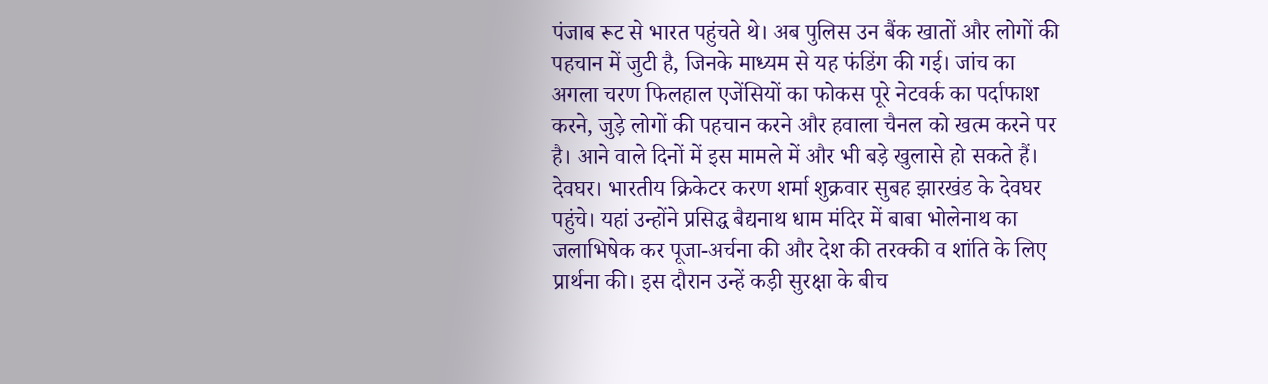पंजाब रूट से भारत पहुंचते थे। अब पुलिस उन बैंक खातों और लोगों की पहचान में जुटी है, जिनके माध्यम से यह फंडिंग की गई। जांच का अगला चरण फिलहाल एजेंसियों का फोकस पूरे नेटवर्क का पर्दाफाश करने, जुड़े लोगों की पहचान करने और हवाला चैनल को खत्म करने पर है। आने वाले दिनों में इस मामले में और भी बड़े खुलासे हो सकते हैं।
देवघर। भारतीय क्रिकेटर करण शर्मा शुक्रवार सुबह झारखंड के देवघर पहुंचे। यहां उन्होंने प्रसिद्ध बैद्यनाथ धाम मंदिर में बाबा भोलेनाथ का जलाभिषेक कर पूजा-अर्चना की और देश की तरक्की व शांति के लिए प्रार्थना की। इस दौरान उन्हें कड़ी सुरक्षा के बीच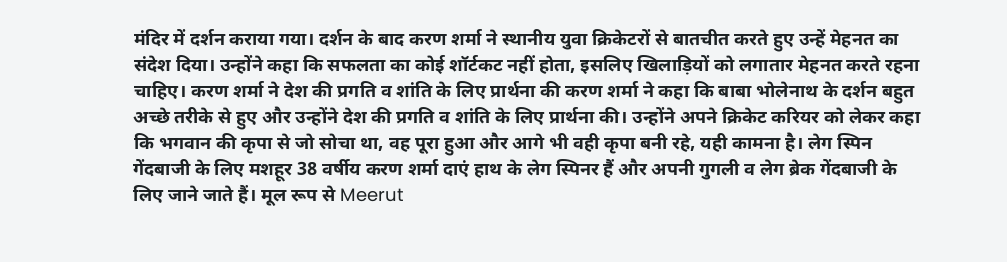मंदिर में दर्शन कराया गया। दर्शन के बाद करण शर्मा ने स्थानीय युवा क्रिकेटरों से बातचीत करते हुए उन्हें मेहनत का संदेश दिया। उन्होंने कहा कि सफलता का कोई शॉर्टकट नहीं होता, इसलिए खिलाड़ियों को लगातार मेहनत करते रहना चाहिए। करण शर्मा ने देश की प्रगति व शांति के लिए प्रार्थना की करण शर्मा ने कहा कि बाबा भोलेनाथ के दर्शन बहुत अच्छे तरीके से हुए और उन्होंने देश की प्रगति व शांति के लिए प्रार्थना की। उन्होंने अपने क्रिकेट करियर को लेकर कहा कि भगवान की कृपा से जो सोचा था, वह पूरा हुआ और आगे भी वही कृपा बनी रहे, यही कामना है। लेग स्पिन गेंदबाजी के लिए मशहूर 38 वर्षीय करण शर्मा दाएं हाथ के लेग स्पिनर हैं और अपनी गुगली व लेग ब्रेक गेंदबाजी के लिए जाने जाते हैं। मूल रूप से Meerut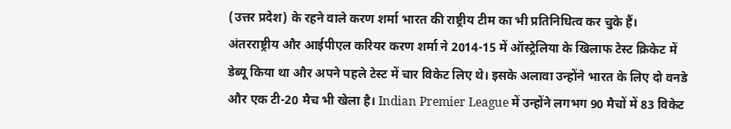(उत्तर प्रदेश) के रहने वाले करण शर्मा भारत की राष्ट्रीय टीम का भी प्रतिनिधित्व कर चुके हैं। अंतरराष्ट्रीय और आईपीएल करियर करण शर्मा ने 2014-15 में ऑस्ट्रेलिया के खिलाफ टेस्ट क्रिकेट में डेब्यू किया था और अपने पहले टेस्ट में चार विकेट लिए थे। इसके अलावा उन्होंने भारत के लिए दो वनडे और एक टी-20 मैच भी खेला है। Indian Premier League में उन्होंने लगभग 90 मैचों में 83 विकेट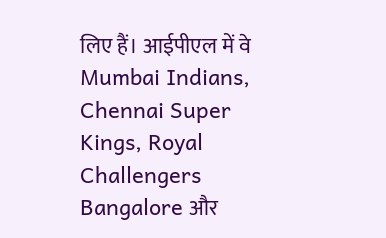लिए हैं। आईपीएल में वे Mumbai Indians, Chennai Super Kings, Royal Challengers Bangalore और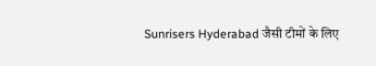Sunrisers Hyderabad जैसी टीमों के लिए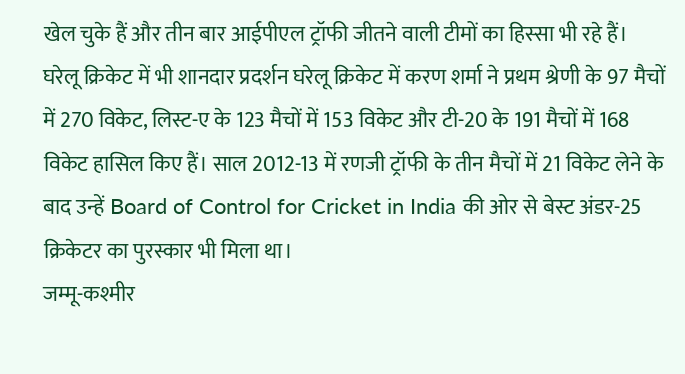खेल चुके हैं और तीन बार आईपीएल ट्रॉफी जीतने वाली टीमों का हिस्सा भी रहे हैं। घरेलू क्रिकेट में भी शानदार प्रदर्शन घरेलू क्रिकेट में करण शर्मा ने प्रथम श्रेणी के 97 मैचों में 270 विकेट, लिस्ट-ए के 123 मैचों में 153 विकेट और टी-20 के 191 मैचों में 168 विकेट हासिल किए हैं। साल 2012-13 में रणजी ट्रॉफी के तीन मैचों में 21 विकेट लेने के बाद उन्हें Board of Control for Cricket in India की ओर से बेस्ट अंडर-25 क्रिकेटर का पुरस्कार भी मिला था।
जम्मू-कश्मीर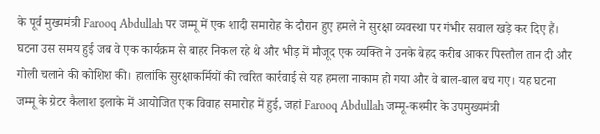के पूर्व मुख्यमंत्री Farooq Abdullah पर जम्मू में एक शादी समारोह के दौरान हुए हमले ने सुरक्षा व्यवस्था पर गंभीर सवाल खड़े कर दिए हैं। घटना उस समय हुई जब वे एक कार्यक्रम से बाहर निकल रहे थे और भीड़ में मौजूद एक व्यक्ति ने उनके बेहद करीब आकर पिस्तौल तान दी और गोली चलाने की कोशिश की। हालांकि सुरक्षाकर्मियों की त्वरित कार्रवाई से यह हमला नाकाम हो गया और वे बाल-बाल बच गए। यह घटना जम्मू के ग्रेटर कैलाश इलाके में आयोजित एक विवाह समारोह में हुई, जहां Farooq Abdullah जम्मू-कश्मीर के उपमुख्यमंत्री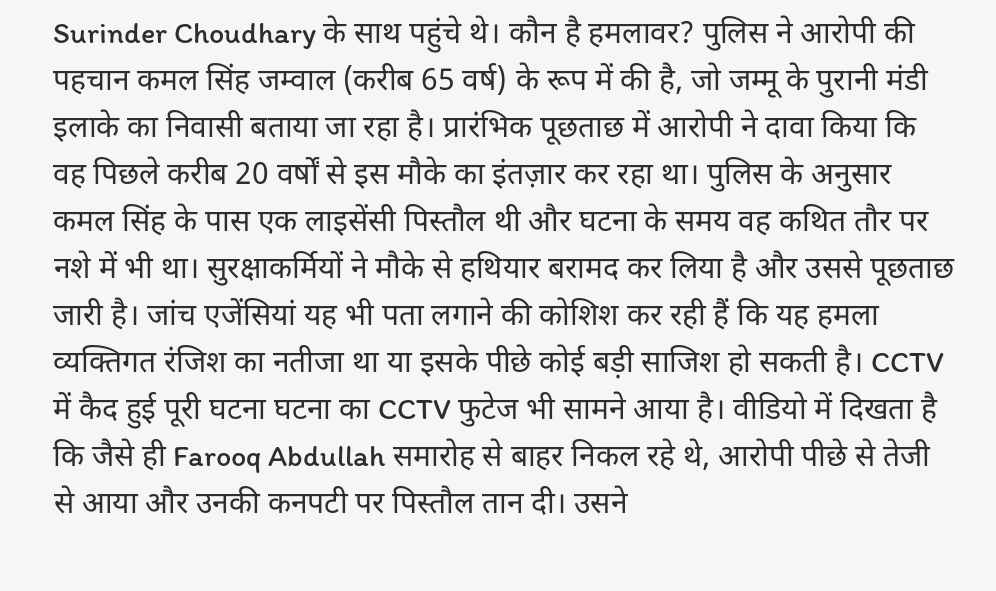Surinder Choudhary के साथ पहुंचे थे। कौन है हमलावर? पुलिस ने आरोपी की पहचान कमल सिंह जम्वाल (करीब 65 वर्ष) के रूप में की है, जो जम्मू के पुरानी मंडी इलाके का निवासी बताया जा रहा है। प्रारंभिक पूछताछ में आरोपी ने दावा किया कि वह पिछले करीब 20 वर्षों से इस मौके का इंतज़ार कर रहा था। पुलिस के अनुसार कमल सिंह के पास एक लाइसेंसी पिस्तौल थी और घटना के समय वह कथित तौर पर नशे में भी था। सुरक्षाकर्मियों ने मौके से हथियार बरामद कर लिया है और उससे पूछताछ जारी है। जांच एजेंसियां यह भी पता लगाने की कोशिश कर रही हैं कि यह हमला व्यक्तिगत रंजिश का नतीजा था या इसके पीछे कोई बड़ी साजिश हो सकती है। CCTV में कैद हुई पूरी घटना घटना का CCTV फुटेज भी सामने आया है। वीडियो में दिखता है कि जैसे ही Farooq Abdullah समारोह से बाहर निकल रहे थे, आरोपी पीछे से तेजी से आया और उनकी कनपटी पर पिस्तौल तान दी। उसने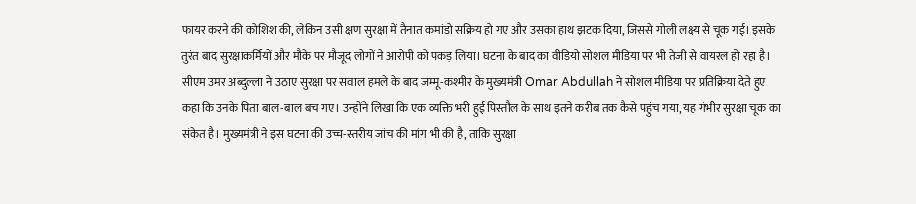फायर करने की कोशिश की, लेकिन उसी क्षण सुरक्षा में तैनात कमांडो सक्रिय हो गए और उसका हाथ झटक दिया, जिससे गोली लक्ष्य से चूक गई। इसके तुरंत बाद सुरक्षाकर्मियों और मौके पर मौजूद लोगों ने आरोपी को पकड़ लिया। घटना के बाद का वीडियो सोशल मीडिया पर भी तेजी से वायरल हो रहा है। सीएम उमर अब्दुल्ला ने उठाए सुरक्षा पर सवाल हमले के बाद जम्मू-कश्मीर के मुख्यमंत्री Omar Abdullah ने सोशल मीडिया पर प्रतिक्रिया देते हुए कहा कि उनके पिता बाल-बाल बच गए। उन्होंने लिखा कि एक व्यक्ति भरी हुई पिस्तौल के साथ इतने करीब तक कैसे पहुंच गया, यह गंभीर सुरक्षा चूक का संकेत है। मुख्यमंत्री ने इस घटना की उच्च-स्तरीय जांच की मांग भी की है, ताकि सुरक्षा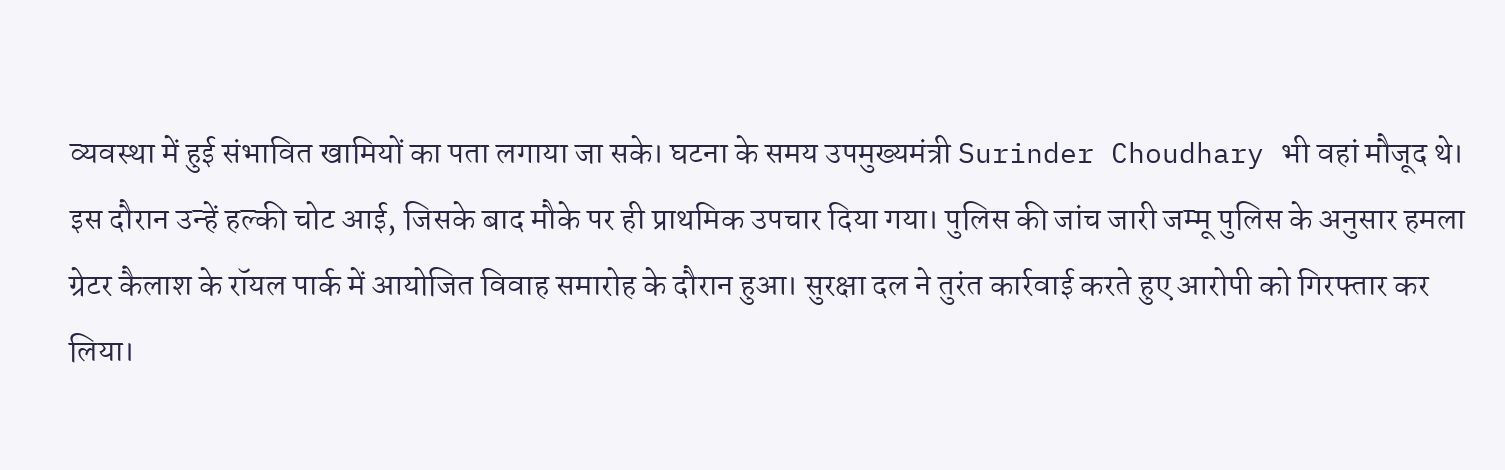व्यवस्था में हुई संभावित खामियों का पता लगाया जा सके। घटना के समय उपमुख्यमंत्री Surinder Choudhary भी वहां मौजूद थे। इस दौरान उन्हें हल्की चोट आई, जिसके बाद मौके पर ही प्राथमिक उपचार दिया गया। पुलिस की जांच जारी जम्मू पुलिस के अनुसार हमला ग्रेटर कैलाश के रॉयल पार्क में आयोजित विवाह समारोह के दौरान हुआ। सुरक्षा दल ने तुरंत कार्रवाई करते हुए आरोपी को गिरफ्तार कर लिया।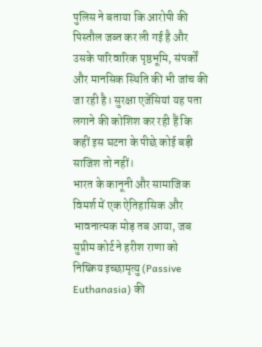पुलिस ने बताया कि आरोपी की पिस्तौल जब्त कर ली गई है और उसके पारिवारिक पृष्ठभूमि, संपर्कों और मानसिक स्थिति की भी जांच की जा रही है। सुरक्षा एजेंसियां यह पता लगाने की कोशिश कर रही हैं कि कहीं इस घटना के पीछे कोई बड़ी साजिश तो नहीं।
भारत के कानूनी और सामाजिक विमर्श में एक ऐतिहासिक और भावनात्मक मोड़ तब आया, जब सुप्रीम कोर्ट ने हरीश राणा को निष्क्रिय इच्छामृत्यु (Passive Euthanasia) की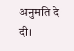अनुमति दे दी।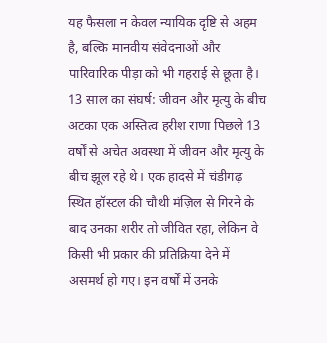यह फैसला न केवल न्यायिक दृष्टि से अहम है, बल्कि मानवीय संवेदनाओं और पारिवारिक पीड़ा को भी गहराई से छूता है। 13 साल का संघर्ष: जीवन और मृत्यु के बीच अटका एक अस्तित्व हरीश राणा पिछले 13 वर्षों से अचेत अवस्था में जीवन और मृत्यु के बीच झूल रहे थे। एक हादसे में चंडीगढ़ स्थित हॉस्टल की चौथी मंज़िल से गिरने के बाद उनका शरीर तो जीवित रहा, लेकिन वे किसी भी प्रकार की प्रतिक्रिया देने में असमर्थ हो गए। इन वर्षों में उनके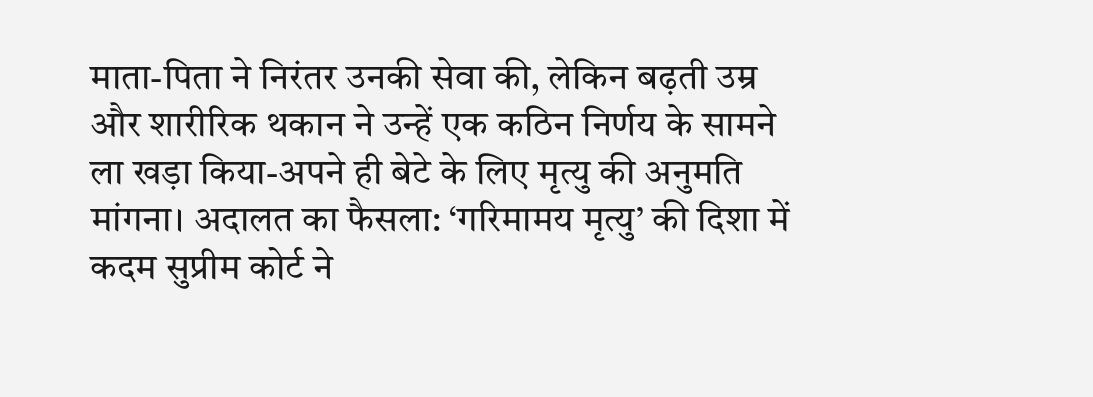माता-पिता ने निरंतर उनकी सेवा की, लेकिन बढ़ती उम्र और शारीरिक थकान ने उन्हें एक कठिन निर्णय के सामने ला खड़ा किया-अपने ही बेटे के लिए मृत्यु की अनुमति मांगना। अदालत का फैसला: ‘गरिमामय मृत्यु’ की दिशा में कदम सुप्रीम कोर्ट ने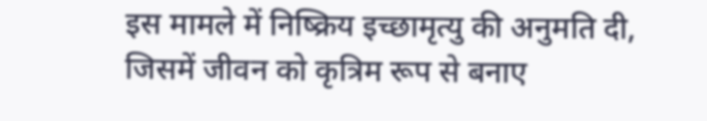इस मामले में निष्क्रिय इच्छामृत्यु की अनुमति दी, जिसमें जीवन को कृत्रिम रूप से बनाए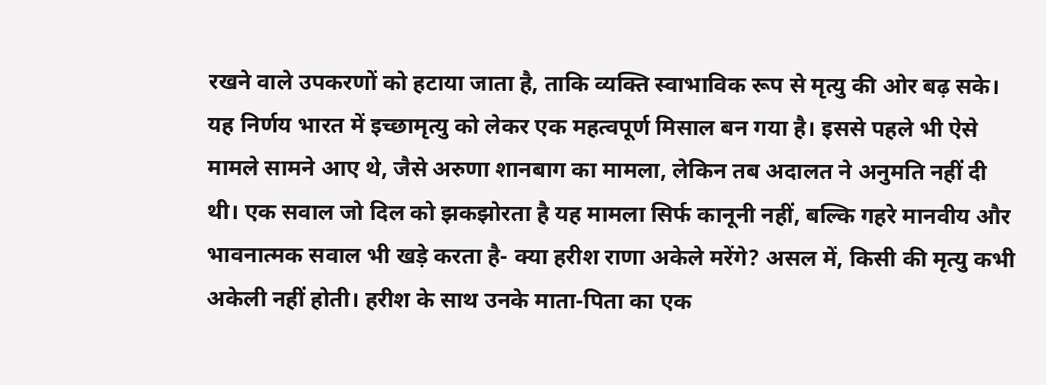रखने वाले उपकरणों को हटाया जाता है, ताकि व्यक्ति स्वाभाविक रूप से मृत्यु की ओर बढ़ सके। यह निर्णय भारत में इच्छामृत्यु को लेकर एक महत्वपूर्ण मिसाल बन गया है। इससे पहले भी ऐसे मामले सामने आए थे, जैसे अरुणा शानबाग का मामला, लेकिन तब अदालत ने अनुमति नहीं दी थी। एक सवाल जो दिल को झकझोरता है यह मामला सिर्फ कानूनी नहीं, बल्कि गहरे मानवीय और भावनात्मक सवाल भी खड़े करता है- क्या हरीश राणा अकेले मरेंगे? असल में, किसी की मृत्यु कभी अकेली नहीं होती। हरीश के साथ उनके माता-पिता का एक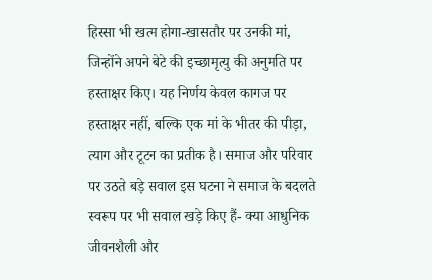हिस्सा भी खत्म होगा-खासतौर पर उनकी मां, जिन्होंने अपने बेटे की इच्छामृत्यु की अनुमति पर हस्ताक्षर किए। यह निर्णय केवल कागज पर हस्ताक्षर नहीं, बल्कि एक मां के भीतर की पीड़ा, त्याग और टूटन का प्रतीक है। समाज और परिवार पर उठते बड़े सवाल इस घटना ने समाज के बदलते स्वरूप पर भी सवाल खड़े किए हैं- क्या आधुनिक जीवनशैली और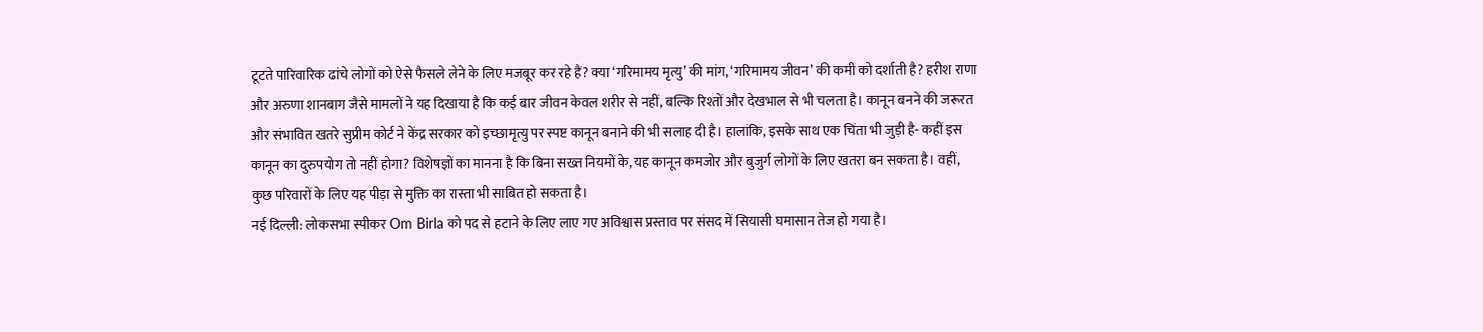टूटते पारिवारिक ढांचे लोगों को ऐसे फैसले लेने के लिए मजबूर कर रहे हैं? क्या ‘गरिमामय मृत्यु’ की मांग, ‘गरिमामय जीवन’ की कमी को दर्शाती है? हरीश राणा और अरुणा शानबाग जैसे मामलों ने यह दिखाया है कि कई बार जीवन केवल शरीर से नहीं, बल्कि रिश्तों और देखभाल से भी चलता है। कानून बनने की जरूरत और संभावित खतरे सुप्रीम कोर्ट ने केंद्र सरकार को इच्छामृत्यु पर स्पष्ट कानून बनाने की भी सलाह दी है। हालांकि, इसके साथ एक चिंता भी जुड़ी है- कहीं इस कानून का दुरुपयोग तो नहीं होगा? विशेषज्ञों का मानना है कि बिना सख्त नियमों के, यह कानून कमजोर और बुजुर्ग लोगों के लिए खतरा बन सकता है। वहीं, कुछ परिवारों के लिए यह पीड़ा से मुक्ति का रास्ता भी साबित हो सकता है।
नई दिल्ली: लोकसभा स्पीकर Om Birla को पद से हटाने के लिए लाए गए अविश्वास प्रस्ताव पर संसद में सियासी घमासान तेज हो गया है।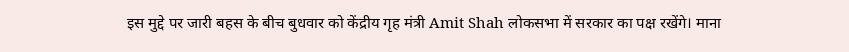इस मुद्दे पर जारी बहस के बीच बुधवार को केंद्रीय गृह मंत्री Amit Shah लोकसभा में सरकार का पक्ष रखेंगे। माना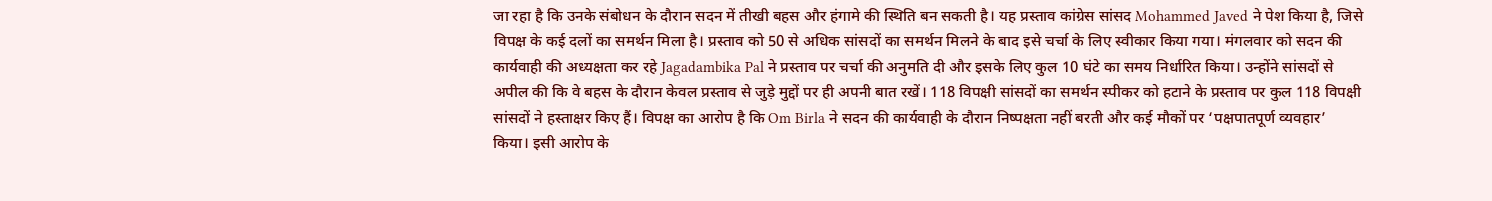जा रहा है कि उनके संबोधन के दौरान सदन में तीखी बहस और हंगामे की स्थिति बन सकती है। यह प्रस्ताव कांग्रेस सांसद Mohammed Javed ने पेश किया है, जिसे विपक्ष के कई दलों का समर्थन मिला है। प्रस्ताव को 50 से अधिक सांसदों का समर्थन मिलने के बाद इसे चर्चा के लिए स्वीकार किया गया। मंगलवार को सदन की कार्यवाही की अध्यक्षता कर रहे Jagadambika Pal ने प्रस्ताव पर चर्चा की अनुमति दी और इसके लिए कुल 10 घंटे का समय निर्धारित किया। उन्होंने सांसदों से अपील की कि वे बहस के दौरान केवल प्रस्ताव से जुड़े मुद्दों पर ही अपनी बात रखें। 118 विपक्षी सांसदों का समर्थन स्पीकर को हटाने के प्रस्ताव पर कुल 118 विपक्षी सांसदों ने हस्ताक्षर किए हैं। विपक्ष का आरोप है कि Om Birla ने सदन की कार्यवाही के दौरान निष्पक्षता नहीं बरती और कई मौकों पर ‘पक्षपातपूर्ण व्यवहार’ किया। इसी आरोप के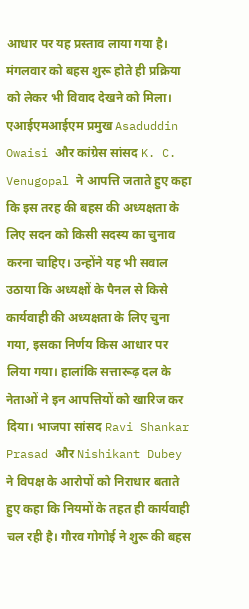आधार पर यह प्रस्ताव लाया गया है। मंगलवार को बहस शुरू होते ही प्रक्रिया को लेकर भी विवाद देखने को मिला। एआईएमआईएम प्रमुख Asaduddin Owaisi और कांग्रेस सांसद K. C. Venugopal ने आपत्ति जताते हुए कहा कि इस तरह की बहस की अध्यक्षता के लिए सदन को किसी सदस्य का चुनाव करना चाहिए। उन्होंने यह भी सवाल उठाया कि अध्यक्षों के पैनल से किसे कार्यवाही की अध्यक्षता के लिए चुना गया, इसका निर्णय किस आधार पर लिया गया। हालांकि सत्तारूढ़ दल के नेताओं ने इन आपत्तियों को खारिज कर दिया। भाजपा सांसद Ravi Shankar Prasad और Nishikant Dubey ने विपक्ष के आरोपों को निराधार बताते हुए कहा कि नियमों के तहत ही कार्यवाही चल रही है। गौरव गोगोई ने शुरू की बहस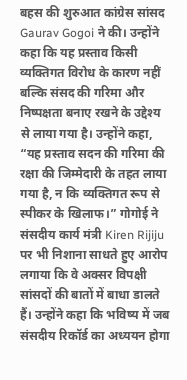बहस की शुरुआत कांग्रेस सांसद Gaurav Gogoi ने की। उन्होंने कहा कि यह प्रस्ताव किसी व्यक्तिगत विरोध के कारण नहीं बल्कि संसद की गरिमा और निष्पक्षता बनाए रखने के उद्देश्य से लाया गया है। उन्होंने कहा, “यह प्रस्ताव सदन की गरिमा की रक्षा की जिम्मेदारी के तहत लाया गया है, न कि व्यक्तिगत रूप से स्पीकर के खिलाफ।” गोगोई ने संसदीय कार्य मंत्री Kiren Rijiju पर भी निशाना साधते हुए आरोप लगाया कि वे अक्सर विपक्षी सांसदों की बातों में बाधा डालते हैं। उन्होंने कहा कि भविष्य में जब संसदीय रिकॉर्ड का अध्ययन होगा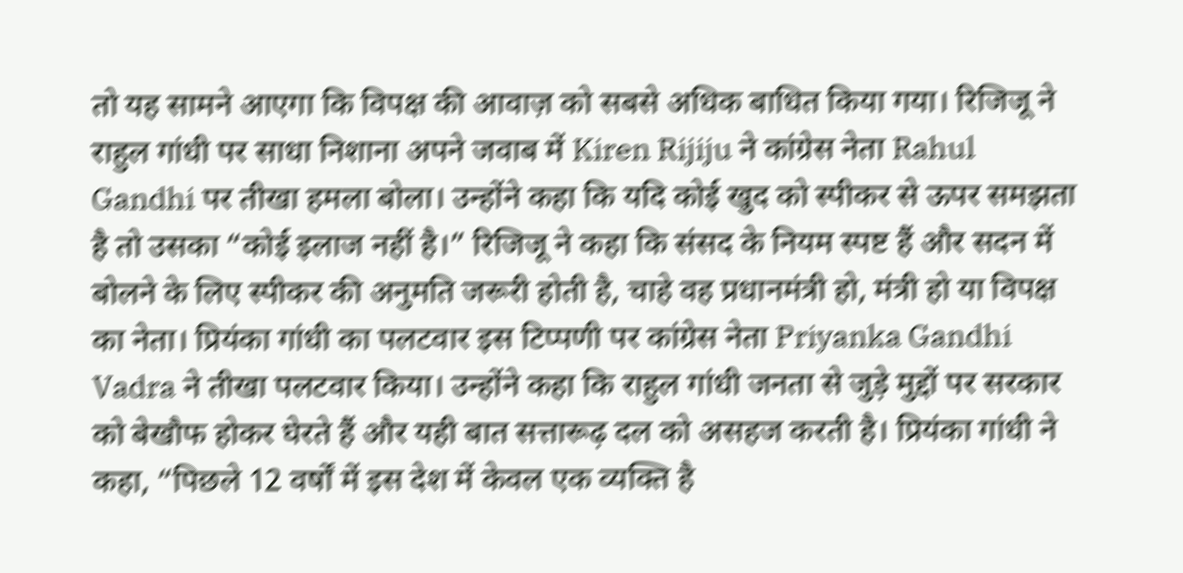तो यह सामने आएगा कि विपक्ष की आवाज़ को सबसे अधिक बाधित किया गया। रिजिजू ने राहुल गांधी पर साधा निशाना अपने जवाब में Kiren Rijiju ने कांग्रेस नेता Rahul Gandhi पर तीखा हमला बोला। उन्होंने कहा कि यदि कोई खुद को स्पीकर से ऊपर समझता है तो उसका “कोई इलाज नहीं है।” रिजिजू ने कहा कि संसद के नियम स्पष्ट हैं और सदन में बोलने के लिए स्पीकर की अनुमति जरूरी होती है, चाहे वह प्रधानमंत्री हो, मंत्री हो या विपक्ष का नेता। प्रियंका गांधी का पलटवार इस टिप्पणी पर कांग्रेस नेता Priyanka Gandhi Vadra ने तीखा पलटवार किया। उन्होंने कहा कि राहुल गांधी जनता से जुड़े मुद्दों पर सरकार को बेखौफ होकर घेरते हैं और यही बात सत्तारूढ़ दल को असहज करती है। प्रियंका गांधी ने कहा, “पिछले 12 वर्षों में इस देश में केवल एक व्यक्ति है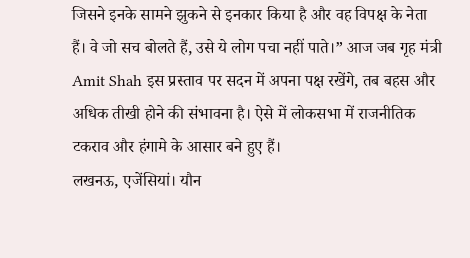जिसने इनके सामने झुकने से इनकार किया है और वह विपक्ष के नेता हैं। वे जो सच बोलते हैं, उसे ये लोग पचा नहीं पाते।” आज जब गृह मंत्री Amit Shah इस प्रस्ताव पर सदन में अपना पक्ष रखेंगे, तब बहस और अधिक तीखी होने की संभावना है। ऐसे में लोकसभा में राजनीतिक टकराव और हंगामे के आसार बने हुए हैं।
लखनऊ, एजेंसियां। यौन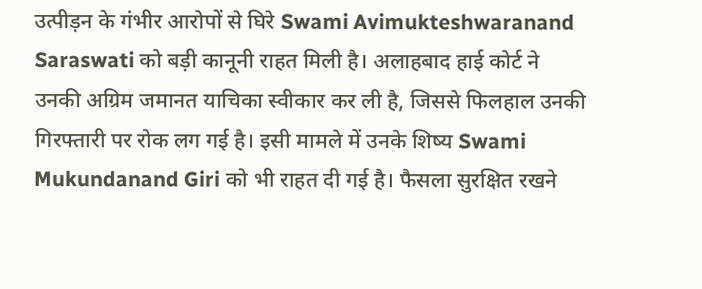उत्पीड़न के गंभीर आरोपों से घिरे Swami Avimukteshwaranand Saraswati को बड़ी कानूनी राहत मिली है। अलाहबाद हाई कोर्ट ने उनकी अग्रिम जमानत याचिका स्वीकार कर ली है, जिससे फिलहाल उनकी गिरफ्तारी पर रोक लग गई है। इसी मामले में उनके शिष्य Swami Mukundanand Giri को भी राहत दी गई है। फैसला सुरक्षित रखने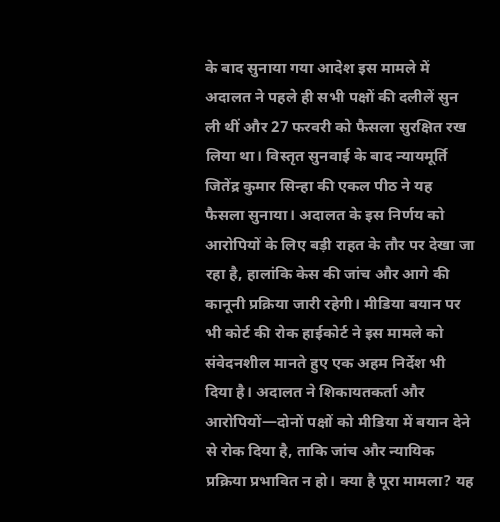के बाद सुनाया गया आदेश इस मामले में अदालत ने पहले ही सभी पक्षों की दलीलें सुन ली थीं और 27 फरवरी को फैसला सुरक्षित रख लिया था। विस्तृत सुनवाई के बाद न्यायमूर्ति जितेंद्र कुमार सिन्हा की एकल पीठ ने यह फैसला सुनाया। अदालत के इस निर्णय को आरोपियों के लिए बड़ी राहत के तौर पर देखा जा रहा है, हालांकि केस की जांच और आगे की कानूनी प्रक्रिया जारी रहेगी। मीडिया बयान पर भी कोर्ट की रोक हाईकोर्ट ने इस मामले को संवेदनशील मानते हुए एक अहम निर्देश भी दिया है। अदालत ने शिकायतकर्ता और आरोपियों—दोनों पक्षों को मीडिया में बयान देने से रोक दिया है, ताकि जांच और न्यायिक प्रक्रिया प्रभावित न हो। क्या है पूरा मामला? यह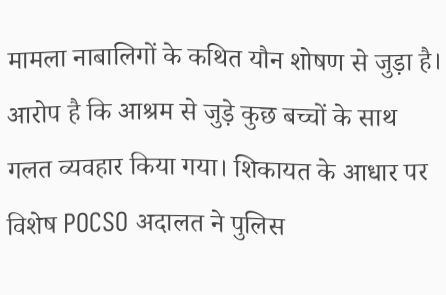मामला नाबालिगों के कथित यौन शोषण से जुड़ा है। आरोप है कि आश्रम से जुड़े कुछ बच्चों के साथ गलत व्यवहार किया गया। शिकायत के आधार पर विशेष POCSO अदालत ने पुलिस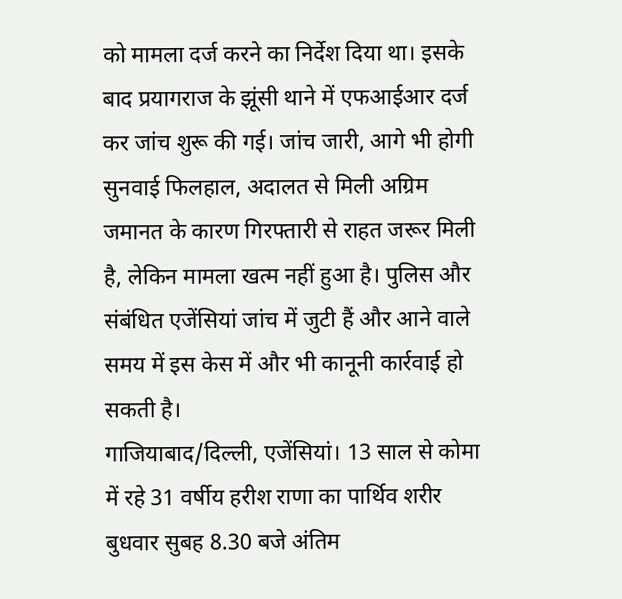को मामला दर्ज करने का निर्देश दिया था। इसके बाद प्रयागराज के झूंसी थाने में एफआईआर दर्ज कर जांच शुरू की गई। जांच जारी, आगे भी होगी सुनवाई फिलहाल, अदालत से मिली अग्रिम जमानत के कारण गिरफ्तारी से राहत जरूर मिली है, लेकिन मामला खत्म नहीं हुआ है। पुलिस और संबंधित एजेंसियां जांच में जुटी हैं और आने वाले समय में इस केस में और भी कानूनी कार्रवाई हो सकती है।
गाजियाबाद/दिल्ली, एजेंसियां। 13 साल से कोमा में रहे 31 वर्षीय हरीश राणा का पार्थिव शरीर बुधवार सुबह 8.30 बजे अंतिम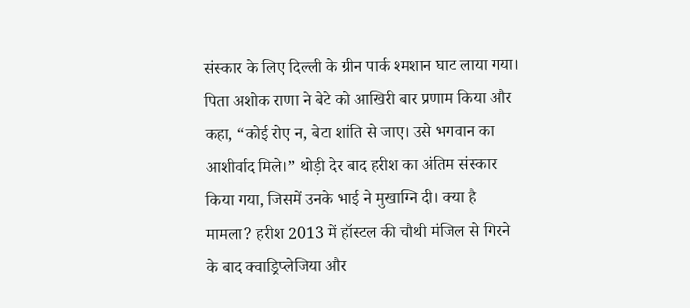संस्कार के लिए दिल्ली के ग्रीन पार्क श्मशान घाट लाया गया। पिता अशोक राणा ने बेटे को आखिरी बार प्रणाम किया और कहा, “कोई रोए न, बेटा शांति से जाए। उसे भगवान का आशीर्वाद मिले।” थोड़ी देर बाद हरीश का अंतिम संस्कार किया गया, जिसमें उनके भाई ने मुखाग्नि दी। क्या है मामला? हरीश 2013 में हॉस्टल की चौथी मंजिल से गिरने के बाद क्वाड्रिप्लेजिया और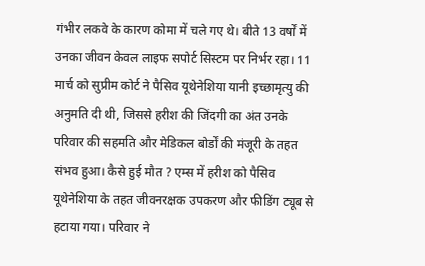गंभीर लकवे के कारण कोमा में चले गए थे। बीते 13 वर्षों में उनका जीवन केवल लाइफ सपोर्ट सिस्टम पर निर्भर रहा। 11 मार्च को सुप्रीम कोर्ट ने पैसिव यूथेनेशिया यानी इच्छामृत्यु की अनुमति दी थी, जिससे हरीश की जिंदगी का अंत उनके परिवार की सहमति और मेडिकल बोर्डों की मंजूरी के तहत संभव हुआ। कैसे हुई मौत ? एम्स में हरीश को पैसिव यूथेनेशिया के तहत जीवनरक्षक उपकरण और फीडिंग ट्यूब से हटाया गया। परिवार ने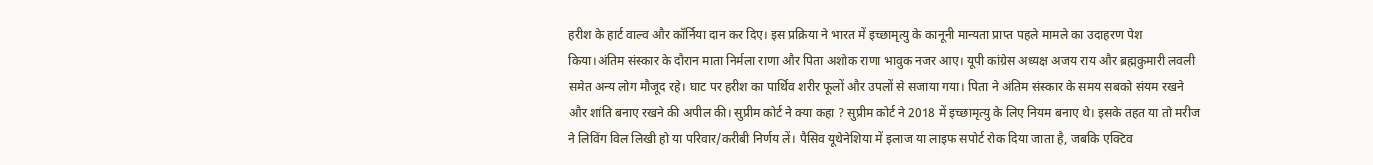हरीश के हार्ट वाल्व और कॉर्निया दान कर दिए। इस प्रक्रिया ने भारत में इच्छामृत्यु के कानूनी मान्यता प्राप्त पहले मामले का उदाहरण पेश किया।अंतिम संस्कार के दौरान माता निर्मला राणा और पिता अशोक राणा भावुक नजर आए। यूपी कांग्रेस अध्यक्ष अजय राय और ब्रह्मकुमारी लवली समेत अन्य लोग मौजूद रहे। घाट पर हरीश का पार्थिव शरीर फूलों और उपलों से सजाया गया। पिता ने अंतिम संस्कार के समय सबको संयम रखने और शांति बनाए रखने की अपील की। सुप्रीम कोर्ट ने क्या कहा ? सुप्रीम कोर्ट ने 2018 में इच्छामृत्यु के लिए नियम बनाए थे। इसके तहत या तो मरीज ने लिविंग विल लिखी हो या परिवार/करीबी निर्णय लें। पैसिव यूथेनेशिया में इलाज या लाइफ सपोर्ट रोक दिया जाता है, जबकि एक्टिव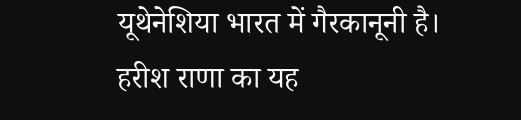यूथेनेशिया भारत में गैरकानूनी है। हरीश राणा का यह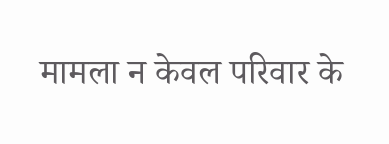मामला न केवल परिवार के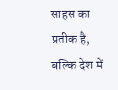साहस का प्रतीक है, बल्कि देश में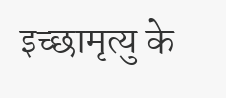इच्छामृत्यु के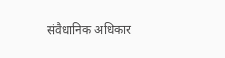संवैधानिक अधिकार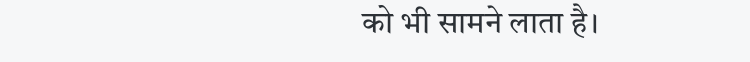को भी सामने लाता है।